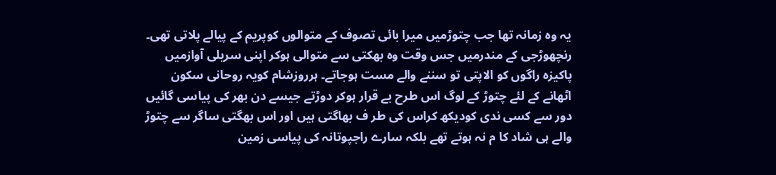یہ وہ زمانہ تھا جب چتوڑمیں میرا بائی تصوف کے متوالوں کوپریم کے پیالے پلاتی تھی۔ رنچھوڑجی کے مندرمیں جس وقت وہ بھکتی سے متوالی ہوکر اپنی سریلی آوازمیں پاکیزہ راگوں کو الاپتی تو سننے والے مست ہوجاتے۔ ہرروزشام کویہ روحانی سکون اٹھانے کے لئے چتوڑ کے لوگ اس طرح بے قرار ہوکر دوڑتے جیسے دن بھر کی پیاسی گائیں دور سے کسی ندی کودیکھ کراس کی طر ف بھاگتی ہیں اور اس بھگتی ساگر سے چتوڑ والے ہی شاد کا م نہ ہوتے تھے بلکہ سارے راجپوتانہ کی پیاسی زمین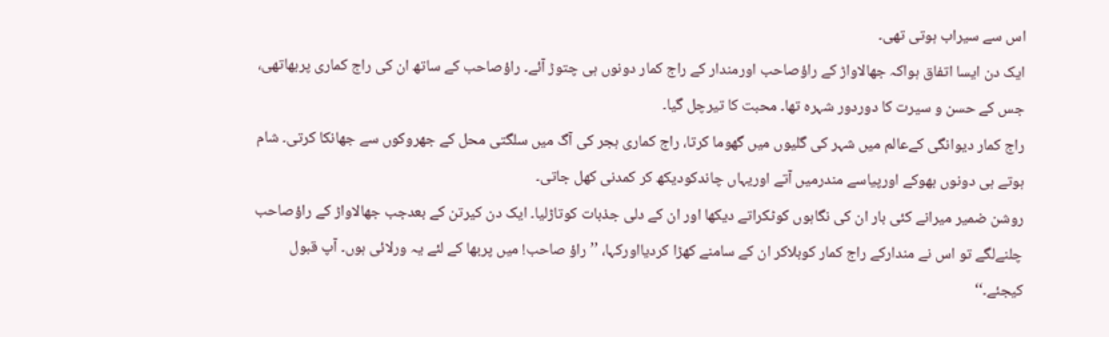اس سے سیراب ہوتی تھی۔
ایک دن ایسا اتفاق ہواکہ جھالاواڑ کے راؤصاحب اورمندار کے راج کمار دونوں ہی چتوڑ آئے۔ راؤصاحب کے ساتھ ان کی راج کماری پربھاتھی، جس کے حسن و سیرت کا دوردور شہرہ تھا۔ محبت کا تیرچل گیا۔
راج کمار دیوانگی کےعالم میں شہر کی گلیوں میں گھوما کرتا، راج کماری ہجر کی آگ میں سلگتی محل کے جھروکوں سے جھانکا کرتی۔ شام ہوتے ہی دونوں بھوکے اورپیاسے مندرمیں آتے اوریہاں چاندکودیکھ کر کمدنی کھل جاتی۔
روشن ضمیر میرانے کئی بار ان کی نگاہوں کوٹکراتے دیکھا اور ان کے دلی جذبات کوتاڑلیا۔ ایک دن کیرتن کے بعدجب جھالاواڑ کے راؤصاحب چلنےلگے تو اس نے مندارکے راج کمار کوبلاکر ان کے سامنے کھڑا کردیااورکہا، ’’راؤ صاحب! میں پربھا کے لئے یہ ورلائی ہوں۔ آپ قبول کیجئے۔‘‘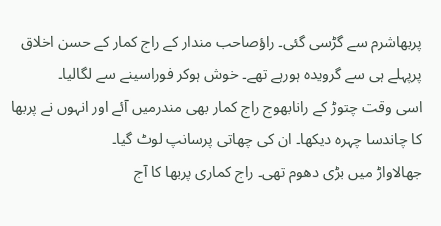پربھاشرم سے گڑسی گئی۔ راؤصاحب مندار کے راج کمار کے حسن اخلاق پرپہلے ہی سے گرویدہ ہورہے تھے۔ خوش ہوکر فوراسینے سے لگالیا۔
اسی وقت چتوڑ کے رانابھوج راج کمار بھی مندرمیں آئے اور انہوں نے پربھا کا چاندسا چہرہ دیکھا۔ ان کی چھاتی پرسانپ لوٹ گیا۔
جھالاواڑ میں بڑی دھوم تھی۔ راج کماری پربھا کا آج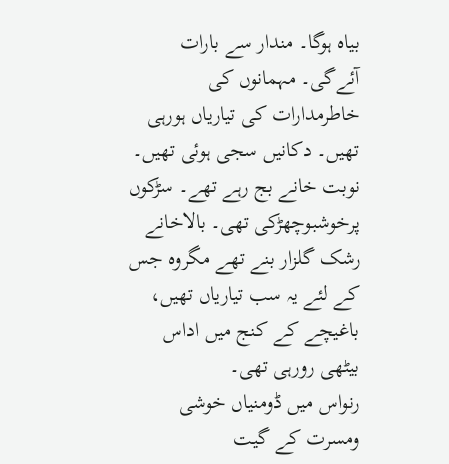بیاہ ہوگا۔ مندار سے بارات آئےگی۔ مہمانوں کی خاطرمدارات کی تیاریاں ہورہی تھیں۔ دکانیں سجی ہوئی تھیں۔ نوبت خانے بج رہے تھے۔ سڑکوں پرخوشبوچھڑکی تھی۔ بالاخانے رشک گلزار بنے تھے مگروہ جس کے لئے یہ سب تیاریاں تھیں، باغیچے کے کنج میں اداس بیٹھی رورہی تھی۔
رنواس میں ڈومنیاں خوشی ومسرت کے گیت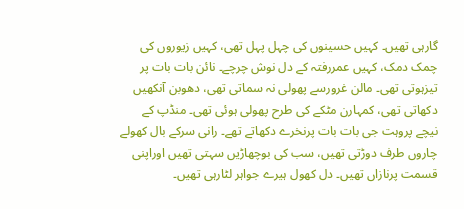گارہی تھیں۔ کہیں حسینوں کی چہل پہل تھی، کہیں زیوروں کی چمک دمک، کہیں عمررفتہ کے دل نوش چرچے۔ نائن بات بات پر تیزہوتی تھی۔ مالن غرورسے پھولی نہ سماتی تھی، دھوبن آنکھیں دکھاتی تھی، کمہارن مٹکے کی طرح پھولی ہوئی تھی۔ منڈپ کے نیچے پروہت جی بات بات پرنخرے دکھاتے تھے۔ رانی سرکے بال کھولے چاروں طرف دوڑتی تھیں، سب کی بوچھاڑیں سہتی تھیں اوراپنی قسمت پرنازاں تھیں۔ دل کھول ہیرے جواہر لٹارہی تھیں۔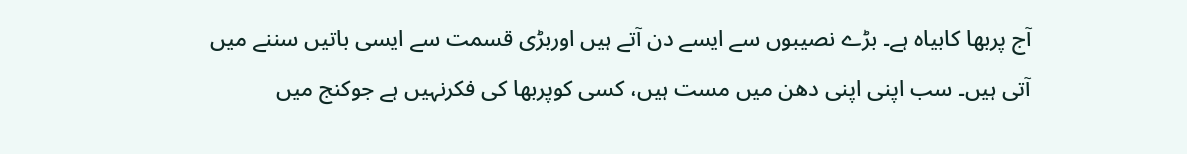آج پربھا کابیاہ ہے۔ بڑے نصیبوں سے ایسے دن آتے ہیں اوربڑی قسمت سے ایسی باتیں سننے میں آتی ہیں۔ سب اپنی اپنی دھن میں مست ہیں، کسی کوپربھا کی فکرنہیں ہے جوکنج میں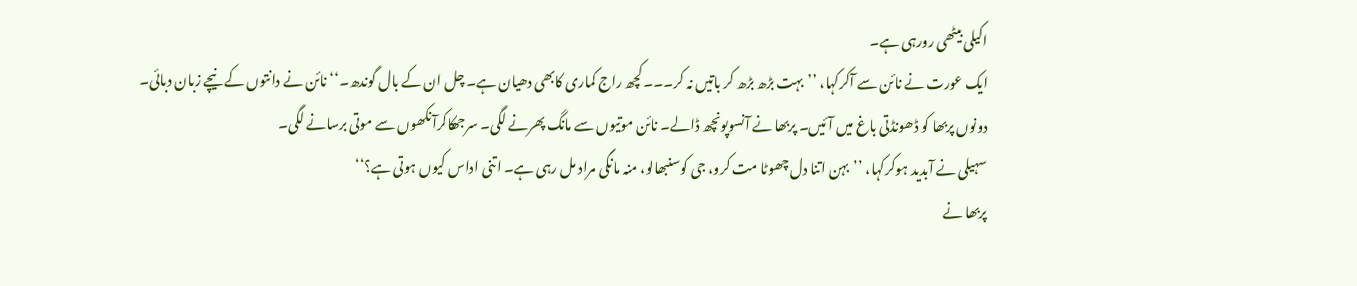اکیلی بیٹھی رورہی ہے۔
ایک عورت نے نائن سے آکرکہا، ’’بہت بڑھ بڑھ کر باتیں نہ کر۔۔۔ کچھ راج کماری کابھی دھیان ہے۔ چل ان کے بال گوندھ۔‘‘ نائن نے دانتوں کے نیچے زبان دبائی۔ دونوں پربھا کو ڈھونڈتی باغ میں آئیں۔ پربھا نے آنسوپونچھ ڈالے۔ نائن موتیوں سے مانگ پھرنے لگی۔ سرجھکاکرآنکھوں سے موتی برسانے لگی۔
سہیلی نے آبدید ہوکرکہا، ’’بہن اتنا دل چھوٹا مت کرو، جی کوسنبھالو، منہ مانگی مراد مل رہی ہے۔ اتنی اداس کیوں ہوتی ہے؟‘‘
پربھا نے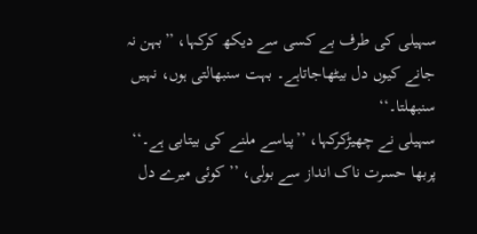سہیلی کی طرف بے کسی سے دیکھ کرکہا، ’’بہن نہ جانے کیوں دل بیٹھاجاتاہے۔ بہت سنبھالتی ہوں، نہیں سنبھلتا۔‘‘
سہیلی نے چھیڑکرکہا، ’’پیاسے ملنے کی بیتابی ہے۔‘‘
پربھا حسرت ناک انداز سے بولی، ’’کوئی میرے دل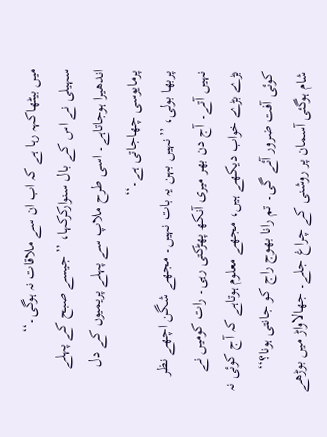میں بیٹھاکہہ رہا ہے کہ اب ان سے ملاقات نہ ہوگی۔‘‘
سہیلی نے اس کے بال سنوارکرکہا، ’’جیسے صبح کے پہلے اندھیرا ہوجاتاہے۔ اسی طرح ملاپ سے پہلے پریمیوں کے دل پرمایوسی چھاجاتی ہے۔‘‘
پربھا بولی، ’’نہیں بہن یہ بات نہیں۔ مجھے شگن اچھے نظر نہیں آتے۔ آج دن بھر میری آنکھ پھڑکتی رہی۔ رات کومیں نے بڑے بڑے خواب دیکھے ہیں، مجھے معلوم ہوتاہے کہ آج کوئی نہ کوئی آفت ضرور آئے گی۔ تم رانا بھوج راج کو جانتی ہونا؟‘‘
شام ہوگئی آسمان پر روشنی کے چراغ جلے۔ جھالاواڑ میں بوڑھے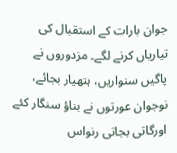جوان بارات کے استقبال کی تیاریاں کرنے لگے۔ مزدوروں نے پاگیں سنواریں، ہتھیار بجائے، نوجوان عورتوں نے بناؤ سنگار کئے اورگاتی بجاتی رنواس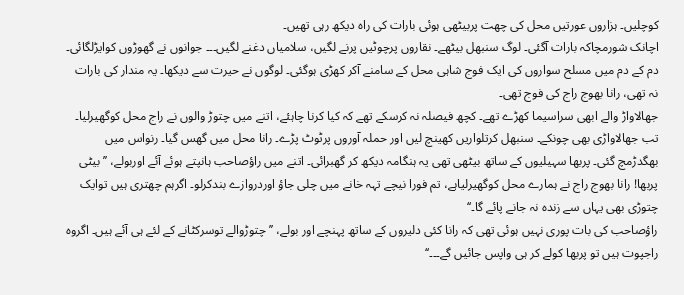کوچلیں۔ ہزاروں عورتیں محل کی چھت پربیٹھی ہوئی بارات کی راہ دیکھ رہی تھیں۔
اچانک شورمچاکہ بارات آگئی۔ لوگ سنبھل بیٹھے۔ نقاروں پرچوٹیں پرنے لگیں، سلامیاں دغنے لگیں۔۔۔ جوانوں نے گھوڑوں کوایڑلگائی۔ دم کے دم میں مسلح سواروں کی ایک فوج شاہی محل کے سامنے آکر کھڑی ہوگئی۔ لوگوں نے حیرت سے دیکھا۔ یہ مندار کی بارات نہ تھی، رانا بھوج راج کی فوج تھی۔
جھالاواڑ والے ابھی سراسیما کھڑے تھے۔ کچھ فیصلہ نہ کرسکے تھے کہ کیا کرنا چاہئے، اتنے میں چتوڑ والوں نے راج محل کوگھیرلیا۔ تب جھالاواڑی بھی چونکے۔ سنبھل کرتلواریں کھینچ لیں اور حملہ آوروں پرٹوٹ پڑے۔ رانا محل میں گھس گیا۔ رنواس میں بھگدڑمچ گئی۔ پربھا سہیلیوں کے ساتھ بیٹھی تھی یہ ہنگامہ دیکھ کر گھبرائی۔ اتنے میں راؤصاحب ہانپتے ہوئے آئے اوربولے، ’’بیٹی پربھا! رانا بھوج راج نے ہمارے محل کوگھیرلیاہے، تم فورا نیچے تہہ خانے میں چلی جاؤ اوردروازے بندکرلو۔ اگرہم چھتری ہیں توایک چتوڑی بھی یہاں سے زندہ نہ جانے پائے گا۔‘‘
راؤصاحب کی بات پوری نہیں ہوئی تھی کہ رانا کئی دلیروں کے ساتھ پہنچے اور بولے، ’’چتوڑوالے توسرکٹانے کے لئے ہی آئے ہیں۔ اگروہ راجپوت ہیں تو پربھا کولے کر ہی واپس جائیں گے۔۔۔‘‘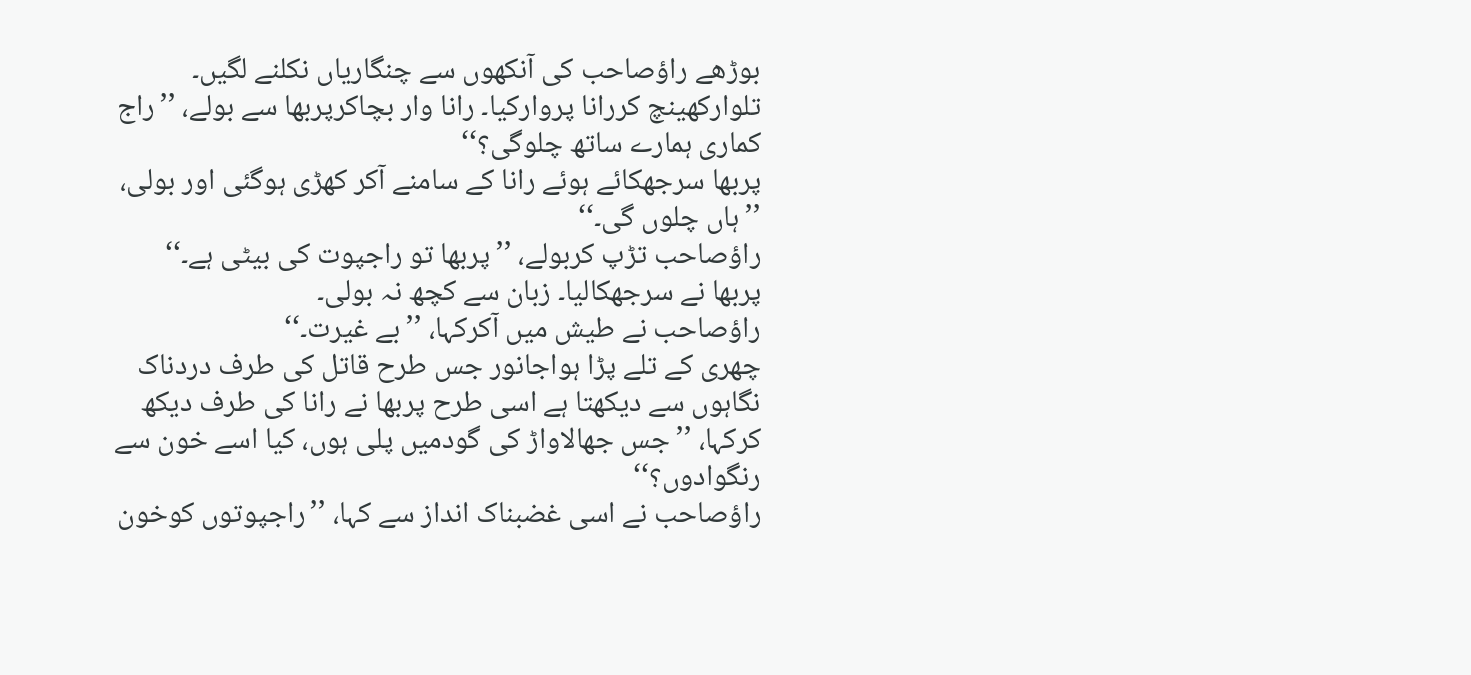بوڑھے راؤصاحب کی آنکھوں سے چنگاریاں نکلنے لگیں۔ تلوارکھینچ کررانا پروارکیا۔ رانا وار بچاکرپربھا سے بولے، ’’راج کماری ہمارے ساتھ چلوگی؟‘‘
پربھا سرجھکائے ہوئے رانا کے سامنے آکر کھڑی ہوگئی اور بولی، ’’ہاں چلوں گی۔‘‘
راؤصاحب تڑپ کربولے، ’’پربھا تو راجپوت کی بیٹی ہے۔‘‘
پربھا نے سرجھکالیا۔ زبان سے کچھ نہ بولی۔
راؤصاحب نے طیش میں آکرکہا، ’’بے غیرت۔‘‘
چھری کے تلے پڑا ہواجانور جس طرح قاتل کی طرف دردناک نگاہوں سے دیکھتا ہے اسی طرح پربھا نے رانا کی طرف دیکھ کرکہا، ’’جس جھالاواڑ کی گودمیں پلی ہوں، کیا اسے خون سے رنگوادوں؟‘‘
راؤصاحب نے اسی غضبناک انداز سے کہا، ’’راجپوتوں کوخون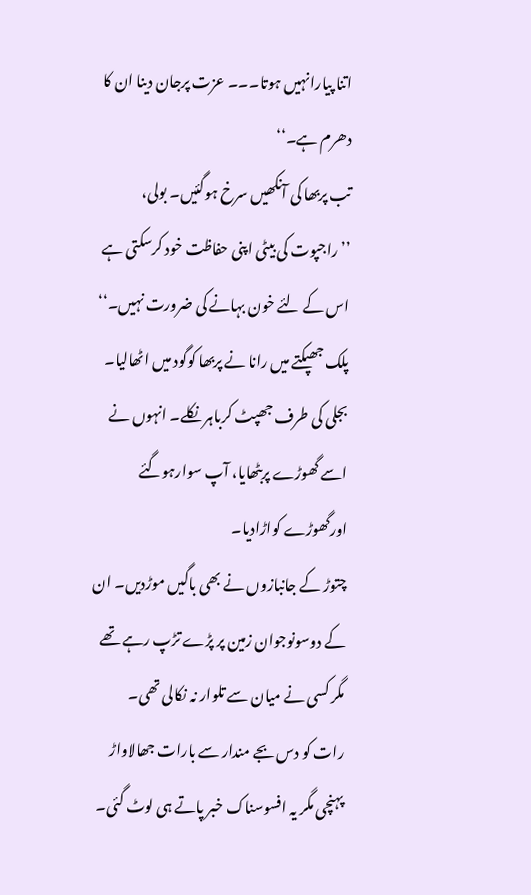اتنا پیارانہیں ہوتا۔۔۔ عزت پرجان دینا ان کا دھرم ہے۔‘‘
تب پربھا کی آنکھیں سرخ ہوگئیں۔ بولی، ’’راجپوت کی بیٹی اپنی حفاظت خود کرسکتی ہے اس کے لئے خون بہانے کی ضرورت نہیں۔‘‘
پلک جھپکتے میں رانا نے پربھا کوگود میں اٹھالیا۔ بجلی کی طرف جھپٹ کرباہر نکلے۔ انہوں نے اسے گھوڑے پربٹھایا، آپ سوارہوگئے اورگھوڑے کواڑادیا۔
چتوڑ کے جانبازوں نے بھی باگیں موڑدیں۔ ان کے دوسونوجوان زمین پر پڑے تڑپ رہے تھے مگر کسی نے میان سے تلوار نہ نکالی تھی۔
رات کو دس بجے مندار سے بارات جھالاواڑ پہنچی مگر یہ افسوسناک خبر پاتے ہی لوٹ گئی۔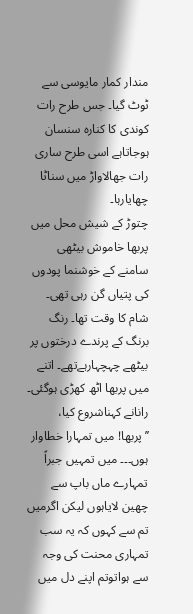مندار کمار مایوسی سے ٹوٹ گیا۔ جس طرح رات کوندی کا کنارہ سنسان ہوجاتاہے اسی طرح ساری رات جھالاواڑ میں سناٹا چھایارہا۔
چتوڑ کے شیش محل میں پربھا خاموش بیٹھی سامنے کے خوشنما پودوں کی پتیاں گن رہی تھی۔ شام کا وقت تھا۔ رنگ برنگ کے پرندے درختوں پر بیٹھے چہچہارہےتھے۔ اتنے میں پربھا اٹھ کھڑی ہوگئی۔
رانانے کہناشروع کیا، ’’پربھا! میں تمہارا خطاوار ہوں۔۔۔ میں تمہیں جبراً تمہارے ماں باپ سے چھین لایاہوں لیکن اگرمیں تم سے کہوں کہ یہ سب تمہاری محنت کی وجہ سے ہواتوتم اپنے دل میں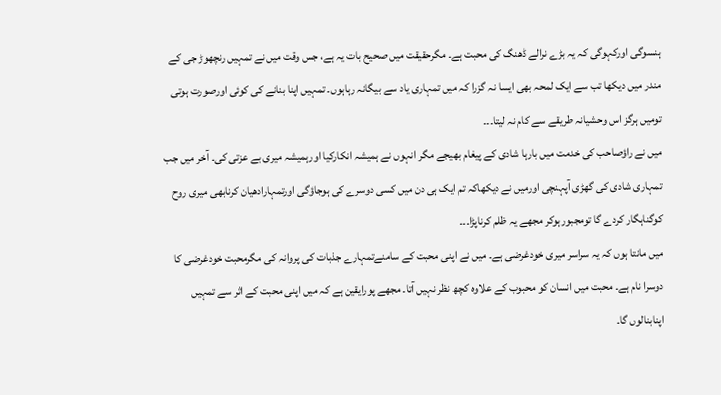ہنسوگی اورکہوگی کہ یہ بڑے نرالے ڈھنگ کی محبت ہے۔ مگرحقیقت میں صحیح بات یہ ہے، جس وقت میں نے تمہیں رنچھوڑ جی کے مندر میں دیکھا تب سے ایک لمحہ بھی ایسا نہ گزرا کہ میں تمہاری یاد سے بیگانہ رہاہوں۔ تمہیں اپنا بنانے کی کوئی اورصورت ہوتی تومیں ہرگز اس وحشیانہ طریقے سے کام نہ لیتا۔۔۔
میں نے راؤصاحب کی خدمت میں بارہا شادی کے پیغام بھیجے مگر انہوں نے ہمیشہ انکارکیا اورہمیشہ میری بے عزتی کی۔ آخر میں جب تمہاری شادی کی گھڑی آپہنچی اورمیں نے دیکھاکہ تم ایک ہی دن میں کسی دوسرے کی ہوجاؤگی اورتمہارادھیان کرنابھی میری روح کوگناہگار کردے گا تومجبورہوکر مجھے یہ ظلم کرناپڑا۔۔۔
میں مانتا ہوں کہ یہ سراسر میری خودغرضی ہے۔ میں نے اپنی محبت کے سامنےتمہارے جذبات کی پروانہ کی مگرمحبت خودغرضی کا دوسرا نام ہے۔ محبت میں انسان کو محبوب کے علاوہ کچھ نظر نہیں آتا۔ مجھے پورایقین ہے کہ میں اپنی محبت کے اثر سے تمہیں اپنابنالوں گا۔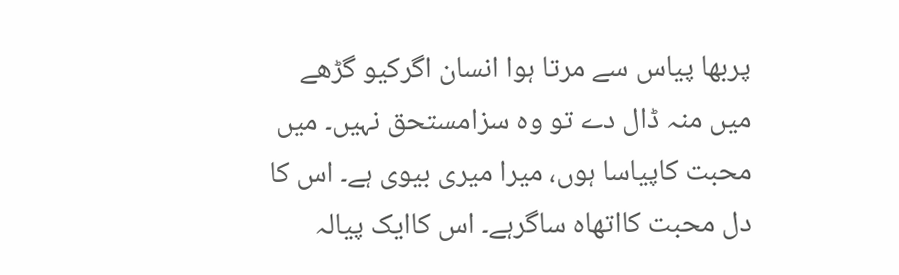پربھا پیاس سے مرتا ہوا انسان اگرکیو گڑھے میں منہ ڈال دے تو وہ سزامستحق نہیں۔ میں محبت کاپیاسا ہوں، میرا میری بیوی ہے۔ اس کا دل محبت کااتھاہ ساگرہے۔ اس کاایک پیالہ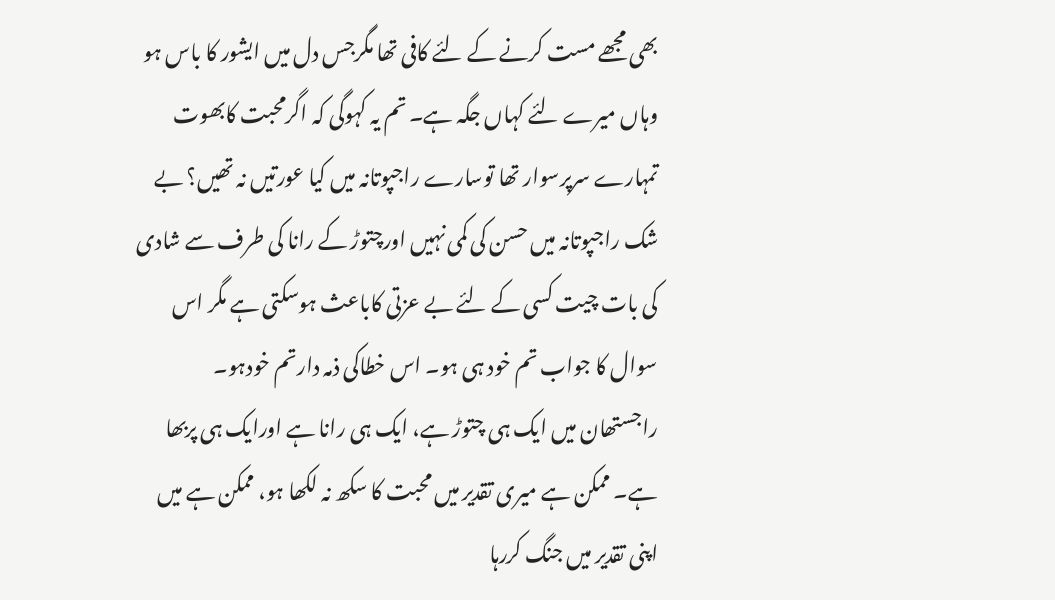بھی مجھے مست کرنے کے لئے کافی تھا مگرجس دل میں ایشور کا باس ہو وہاں میرے لئے کہاں جگہ ہے۔ تم یہ کہوگی کہ اگرمحبت کابھوت تمہارے سرپرسوار تھا توسارے راجپوتانہ میں کیا عورتیں نہ تھیں؟ بے شک راجپوتانہ میں حسن کی کمی نہیں اورچتوڑ کے رانا کی طرف سے شادی کی بات چیت کسی کے لئے بے عزتی کاباعث ہوسکتی ہے مگر اس سوال کا جواب تم خود ہی ہو۔ اس خطاکی ذمہ دارتم خودہو۔
راجستھان میں ایک ہی چتوڑ ہے، ایک ہی رانا ہے اورایک ہی پربھا ہے۔ ممکن ہے میری تقدیر میں محبت کا سکھ نہ لکھا ہو، ممکن ہے میں اپنی تقدیر میں جنگ کررہا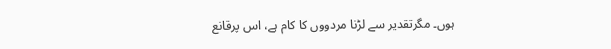ہوں۔ مگرتقدیر سے لڑنا مردووں کا کام ہے، اس پرقانع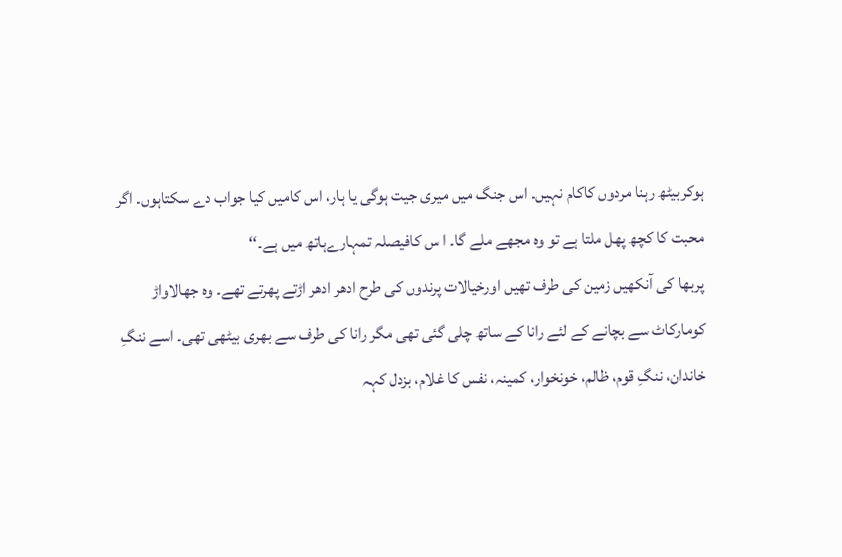ہوکربیٹھ رہنا مردوں کاکام نہیں۔ اس جنگ میں میری جیت ہوگی یا ہار، اس کامیں کیا جواب دے سکتاہوں۔ اگر محبت کا کچھ پھل ملتا ہے تو وہ مجھے ملے گا۔ ا س کافیصلہ تمہارےہاتھ میں ہے۔‘‘
پربھا کی آنکھیں زمین کی طرف تھیں اورخیالات پرندوں کی طرح ادھر ادھر اڑتے پھرتے تھے۔ وہ جھالاواڑ کومارکاٹ سے بچانے کے لئے رانا کے ساتھ چلی گئی تھی مگر رانا کی طرف سے بھری بیٹھی تھی۔ اسے ننگِ خاندان، ننگِ قوم، ظالم، خونخوار، کمینہ، نفس کا غلام، بزدل کہہ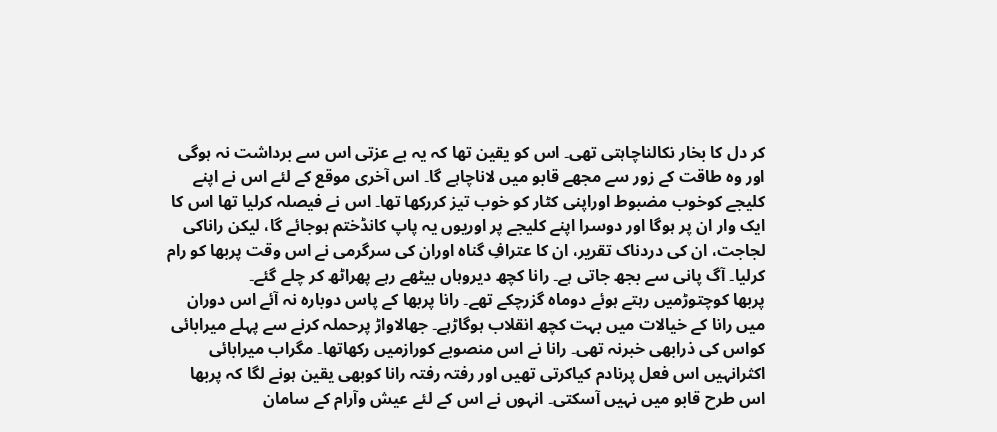کر دل کا بخار نکالناچاہتی تھی۔ اس کو یقین تھا کہ یہ بے عزتی اس سے برداشت نہ ہوگی اور وہ طاقت کے زور سے مجھے قابو میں لاناچاہے گا۔ اس آخری موقع کے لئے اس نے اپنے کلیجے کوخوب مضبوط اوراپنی کٹار کو خوب تیز کررکھا تھا۔ اس نے فیصلہ کرلیا تھا اس کا ایک وار ان پر ہوگا اور دوسرا اپنے کلیجے پر اوریوں یہ پاپ کانڈختم ہوجائے گا، لیکن راناکی لجاجت، ان کی دردناک تقریر، ان کا عترافِ گناہ اوران کی سرگرمی نے اس وقت پربھا کو رام کرلیا۔ آگ پانی سے بجھ جاتی ہے۔ رانا کچھ دیروہاں بیٹھے رہے پھراٹھ کر چلے گئے۔
پربھا کوچتوڑمیں رہتے ہوئے دوماہ گزرچکے تھے۔ رانا پربھا کے پاس دوبارہ نہ آئے اس دوران میں رانا کے خیالات میں بہت کچھ انقلاب ہوگاڑہے۔ جھالاواڑ پرحملہ کرنے سے پہلے میرابائی کواس کی ذرابھی خبرنہ تھی۔ رانا نے اس منصوبے کورازمیں رکھاتھا۔ مگراب میرابائی اکثرانہیں اس فعل پرنادم کیاکرتی تھیں اور رفتہ رفتہ رانا کوبھی یقین ہونے لگا کہ پربھا اس طرح قابو میں نہیں آسکتی۔ انہوں نے اس کے لئے عیش وآرام کے سامان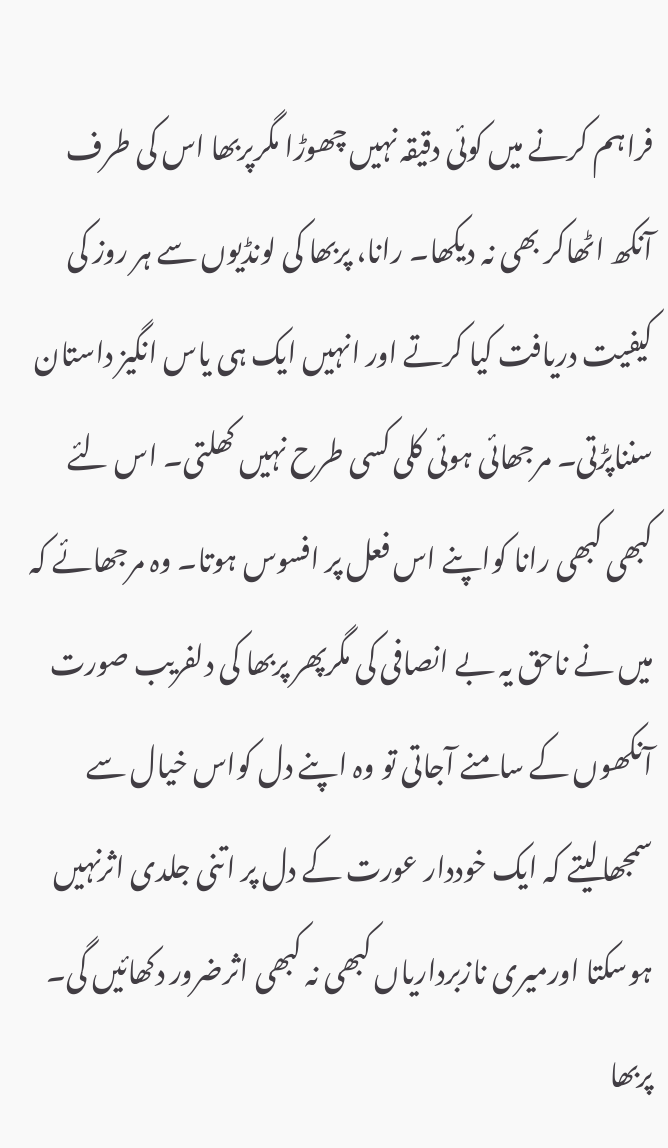فراہم کرنے میں کوئی دقیقہ نہیں چھوڑا مگرپربھا اس کی طرف آنکھ اٹھاکر بھی نہ دیکھا۔ رانا، پربھا کی لونڈیوں سے ہر روز کی کیفیت دریافت کیا کرتے اور انہیں ایک ہی یاس انگیز داستان سنناپڑتی۔ مرجھائی ہوئی کلی کسی طرح نہیں کھلتی۔ اس لئے کبھی کبھی رانا کواپنے اس فعل پر افسوس ہوتا۔ وہ مرجھائے کہ میں نے ناحق یہ بے انصافی کی مگرپھر پربھا کی دلفریب صورت آنکھوں کے سامنے آجاتی تو وہ اپنے دل کواس خیال سے سمجھالیتے کہ ایک خوددار عورت کے دل پر اتنی جلدی اثرنہیں ہوسکتا اورمیری نازبرداریاں کبھی نہ کبھی اثرضرور دکھائیں گی۔
پربھا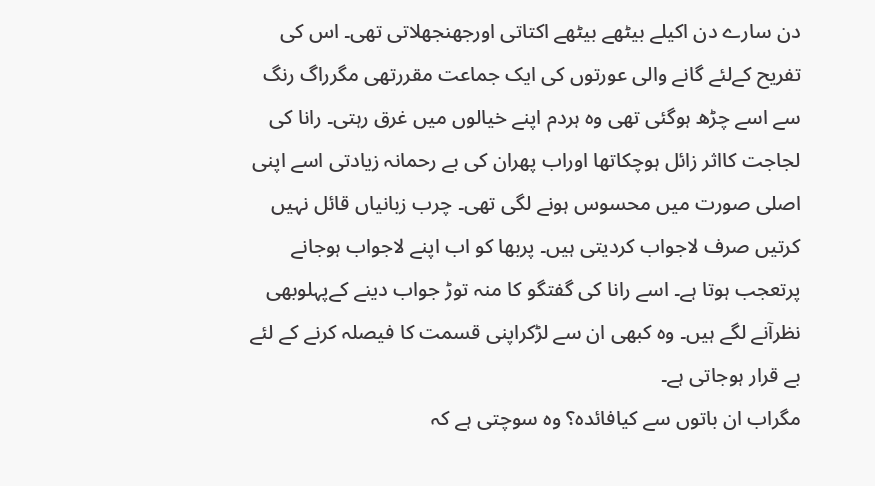دن سارے دن اکیلے بیٹھے بیٹھے اکتاتی اورجھنجھلاتی تھی۔ اس کی تفریح کےلئے گانے والی عورتوں کی ایک جماعت مقررتھی مگرراگ رنگ سے اسے چڑھ ہوگئی تھی وہ ہردم اپنے خیالوں میں غرق رہتی۔ رانا کی لجاجت کااثر زائل ہوچکاتھا اوراب پھران کی بے رحمانہ زیادتی اسے اپنی اصلی صورت میں محسوس ہونے لگی تھی۔ چرب زبانیاں قائل نہیں کرتیں صرف لاجواب کردیتی ہیں۔ پربھا کو اب اپنے لاجواب ہوجانے پرتعجب ہوتا ہے۔ اسے رانا کی گفتگو کا منہ توڑ جواب دینے کےپہلوبھی نظرآنے لگے ہیں۔ وہ کبھی ان سے لڑکراپنی قسمت کا فیصلہ کرنے کے لئے بے قرار ہوجاتی ہے۔
مگراب ان باتوں سے کیافائدہ؟ وہ سوچتی ہے کہ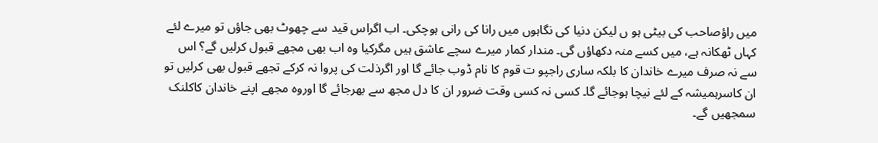میں راؤصاحب کی بیٹی ہو ں لیکن دنیا کی نگاہوں میں رانا کی رانی ہوچکی۔ اب اگراس قید سے چھوٹ بھی جاؤں تو میرے لئے کہاں ٹھکانہ ہے، میں کسے منہ دکھاؤں گی۔ مندار کمار میرے سچے عاشق ہیں مگرکیا وہ اب بھی مجھے قبول کرلیں گے؟ اس سے نہ صرف میرے خاندان کا بلکہ ساری راجپو ت قوم کا نام ڈوب جائے گا اور اگرذلت کی پروا نہ کرکے تجھے قبول بھی کرلیں تو ان کاسرہمیشہ کے لئے نیچا ہوجائے گا۔ کسی نہ کسی وقت ضرور ان کا دل مجھ سے بھرجائے گا اوروہ مجھے اپنے خاندان کاکلنک سمجھیں گے۔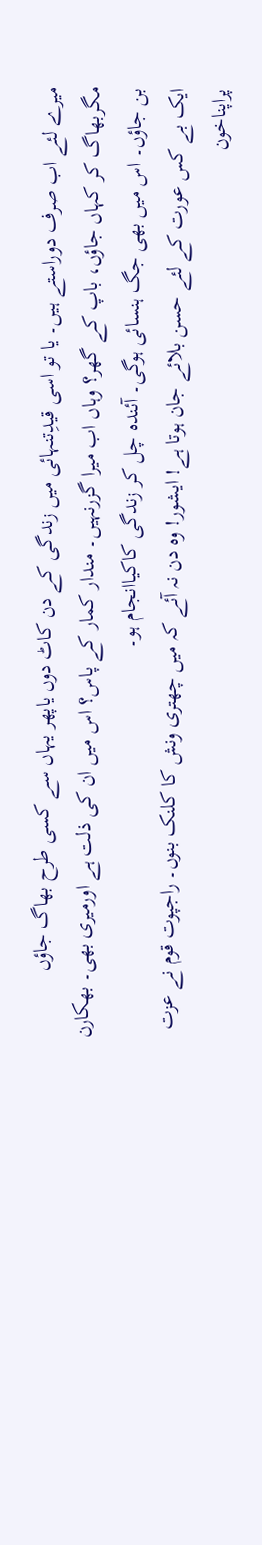میرے لئے اب صرف دوراستے ہیں۔ یا تو اسی قیدِتنہائی میں زندگی کے دن کاٹ دوں یاپھر یہاں سے کسی طرح بھاگ جاؤں مگربھاگ کر کہاں جاؤں، باپ کے گھر؟ وہاں اب میرا گزرنہیں۔ مندار کمار کے پاس؟ اس میں ان کی ذلت ہے اورمیری بھی۔ بھکارن بن جاؤں۔ اس میں بھی جگ ہنسائی ہوگی۔ آئندہ چل کر زندگی کاکیاانجام ہو۔
ایک بے کس عورت کے لئے حسن بلائے جان ہوتا ہے! ایشور! وہ دن نہ آئے کہ میں چھتری ونش کا کلنک بنوں۔ راجپوت قوم نے عزت پراپناخون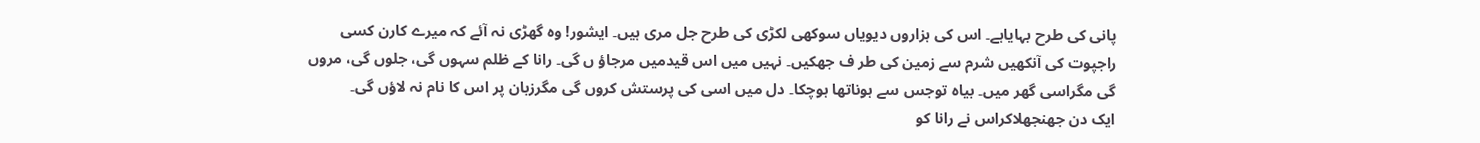پانی کی طرح بہایاہے۔ اس کی ہزاروں دیویاں سوکھی لکڑی کی طرح جل مری ہیں۔ ایشور! وہ گھڑی نہ آئے کہ میرے کارن کسی راجپوت کی آنکھیں شرم سے زمین کی طر ف جھکیں۔ نہیں میں اس قیدمیں مرجاؤ ں گی۔ رانا کے ظلم سہوں گی، جلوں گی، مروں گی مگراسی گھر میں۔ بیاہ توجس سے ہوناتھا ہوچکا۔ دل میں اسی کی پرستش کروں گی مگرزبان پر اس کا نام نہ لاؤں گی۔
ایک دن جھنجھلاکراس نے رانا کو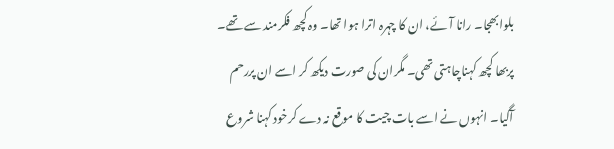بلوابھجا۔ رانا آئے، ان کا چہرہ اترا ہوا تھا۔ وہ کچھ فکرمند سے تھے۔ پربھا کچھ کہناچاہتی تھی۔ مگران کی صورت دیکھ کر اسے ان پررحم آگیا۔ انہوں نے اسے بات چیت کا موقع نہ دے کرخود کہنا شروع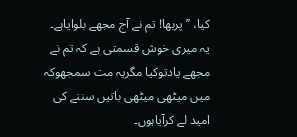کیا، ’’پربھا! تم نے آج مجھے بلوایاہے۔ یہ میری خوش قسمتی ہے کہ تم نے مجھے یادتوکیا مگریہ مت سمجھوکہ میں میٹھی میٹھی باتیں سننے کی امید لے کرآیاہوں۔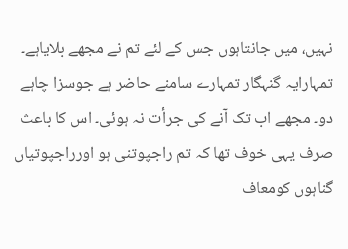نہیں، میں جانتاہوں جس کے لئے تم نے مجھے بلایاہے۔ تمہارایہ گنہگار تمہارے سامنے حاضر ہے جوسزا چاہے دو۔ مجھے اب تک آنے کی جرأت نہ ہوئی۔ اس کا باعث صرف یہی خوف تھا کہ تم راجپوتنی ہو اورراجپوتیاں گناہوں کومعاف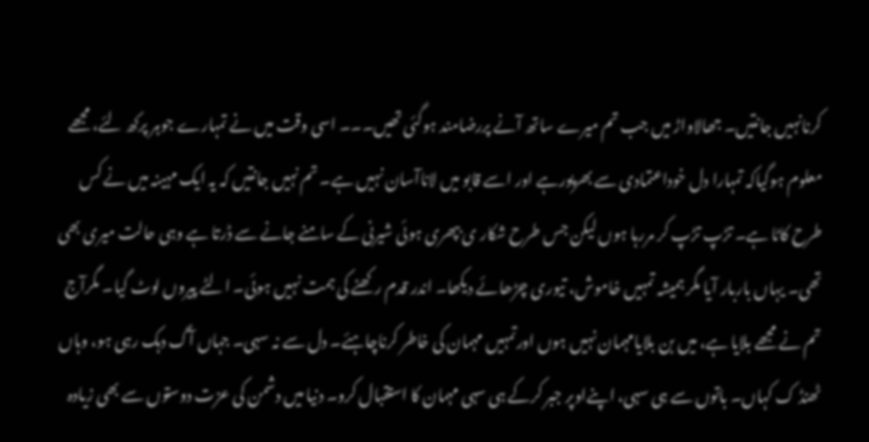کرنانہیں جانتیں۔ جھالاواڑ میں جب تم میرے ساتھ آنے پررضامند ہوگئی تھیں۔۔۔ اسی وقت میں نے تمہارے جوہر پرکھ لئے، مجھے معلوم ہوگیاکہ تمہارا دل خوداعتمادی سے بھرپورہے اور اسے قابو میں لاناآسان نہیں ہے۔ تم نہیں جانتیں کہ یہ ایک مہینہ میں نے کس طرح کاٹا ہے۔ تڑپ تڑپ کر مررہا ہوں لیکن جس طرح شکار ی بپھری ہوئی شیرنی کے سامنے جانے سے ڈرتا ہے وہی حالت میری بھی تھی۔ یہاں باربار آیا مگر ہمیشہ تمہیں خاموش، تیوری چڑھائے دیکھا۔ اندر قدم رکھنے کی ہمت نہیں ہوئی۔ الٹے پیروں لوٹ گیا۔ مگرآج تم نے مجھے بلایا ہے، میں بن بلایامہمان نہیں ہوں اورتمہیں مہمان کی خاطر کرناچاہئے۔ دل سے نہ سہی۔ جہاں آگ دہک رہی ہو، وہاں ٹھنڈ ک کہاں۔ باتوں سے ہی سہی، اپنےاوپر جبر کرکے ہی سہی مہمان کا استقبال کرو۔ دنیا میں دشمن کی عزت دوستوں سے بھی زیادہ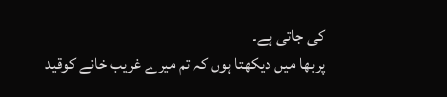کی جاتی ہے۔
پربھا میں دیکھتا ہوں کہ تم میرے غریب خانے کوقید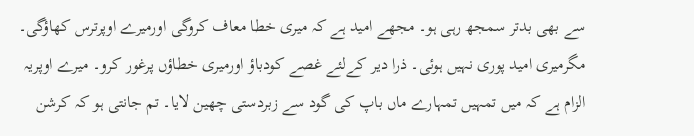سے بھی بدتر سمجھ رہی ہو۔ مجھے امید ہے کہ میری خطا معاف کروگی اورمیرے اوپرترس کھاؤگی۔ مگرمیری امید پوری نہیں ہوئی۔ ذرا دیر کےلئے غصے کودباؤ اورمیری خطاؤں پرغور کرو۔ میرے اوپریہ الزام ہے کہ میں تمہیں تمہارے ماں باپ کی گود سے زبردستی چھین لایا۔ تم جانتی ہو کہ کرشن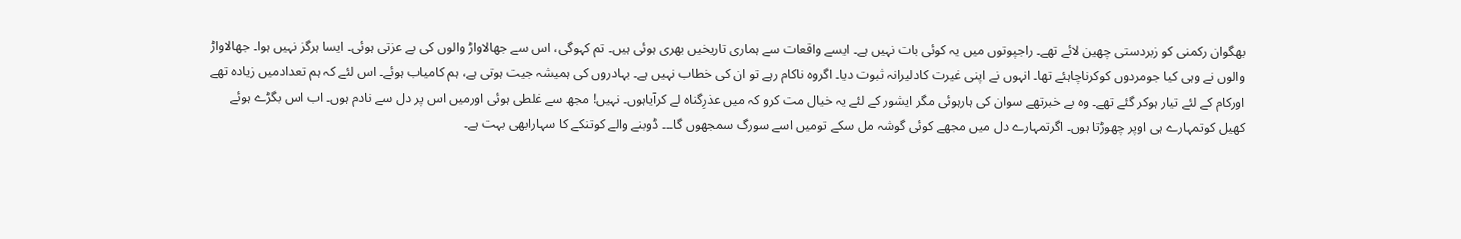بھگوان رکمنی کو زبردستی چھین لائے تھے۔ راجپوتوں میں یہ کوئی بات نہیں ہے۔ ایسے واقعات سے ہماری تاریخیں بھری ہوئی ہیں۔ تم کہوگی، اس سے جھالاواڑ والوں کی بے عزتی ہوئی۔ ایسا ہرگز نہیں ہوا۔ جھالاواڑ والوں نے وہی کیا جومردوں کوکرناچاہئے تھا۔ انہوں نے اپنی غیرت کادلیرانہ ثبوت دیا۔ اگروہ ناکام رہے تو ان کی خطاب نہیں ہے۔ بہادروں کی ہمیشہ جیت ہوتی ہے، ہم کامیاب ہوئے۔ اس لئے کہ ہم تعدادمیں زیادہ تھے اورکام کے لئے تیار ہوکر گئے تھے۔ وہ بے خبرتھے سوان کی ہارہوئی مگر ایشور کے لئے یہ خیال مت کرو کہ میں عذرِگناہ لے کرآیاہوں۔ نہیں! مجھ سے غلطی ہوئی اورمیں اس پر دل سے نادم ہوں۔ اب اس بگڑے ہوئے کھیل کوتمہارے ہی اوپر چھوڑتا ہوں۔ اگرتمہارے دل میں مجھے کوئی گوشہ مل سکے تومیں اسے سورگ سمجھوں گا۔۔۔ ڈوبنے والے کوتنکے کا سہارابھی بہت ہے۔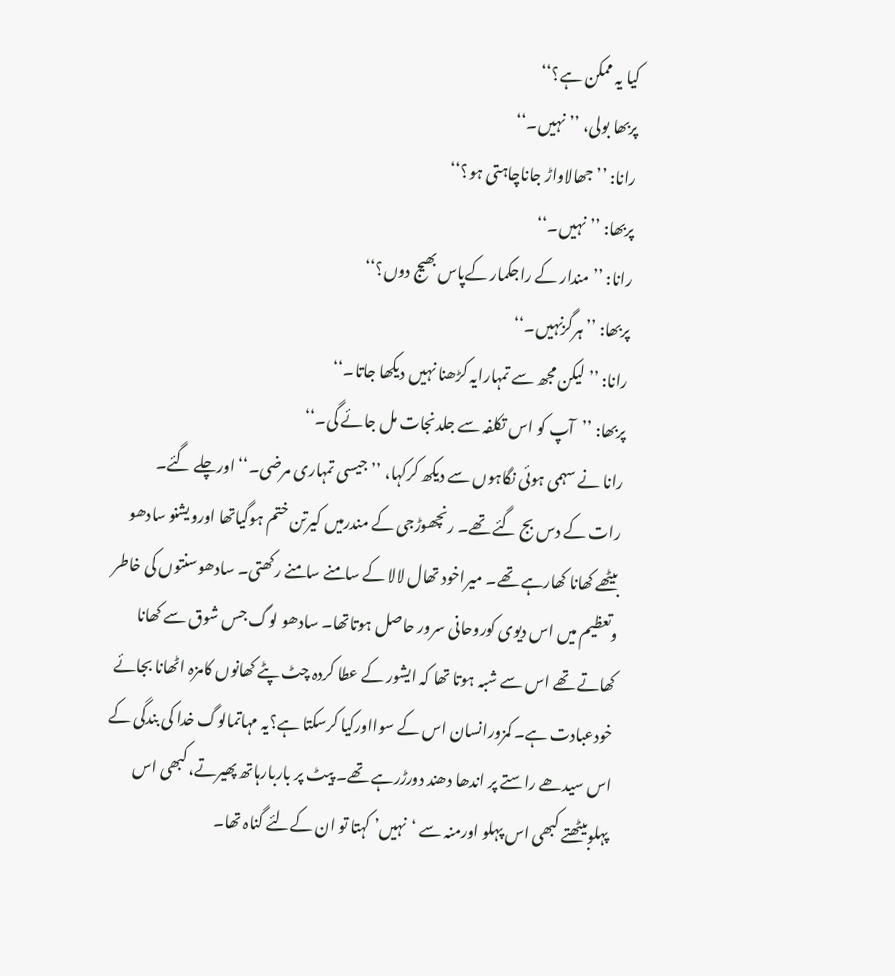کیا یہ ممکن ہے؟‘‘
پربھا بولی، ’’نہیں۔‘‘
رانا: ’’جھالاواڑ جاناچاہتی ہو؟‘‘
پربھا: ’’نہیں۔‘‘
رانا: ’’مندار کے راجکمار کےپاس بھیج دوں؟‘‘
پربھا: ’’ہرگزنہیں۔‘‘
رانا: ’’لیکن مجھ سے تمہارایہ کڑھنا نہیں دیکھا جاتا۔‘‘
پربھا: ’’آپ کو اس تکلفہ سے جلدنجات مل جائے گی۔‘‘
رانا نے سہمی ہوئی نگاہوں سے دیکھ کرکہا، ’’جیسی تمہاری مرضی۔‘‘ اورچلے گئے۔
رات کے دس بج گئے تھے۔ رنچھوڑجی کے مندرمیں کیرتن ختم ہوگیاتھا اورویشنو سادھو بیٹھے کھانا کھارہے تھے۔ میراخود تھال لالا کے سامنے سامنے رکھتی۔ سادھوسنتوں کی خاطر وتعظیم میں اس دیوی کوروحانی سرور حاصل ہوتاتھا۔ سادھو لوگ جس شوق سے کھانا کھاتے تھے اس سے شبہ ہوتا تھا کہ ایشور کے عطا کردہ چٹ پٹے کھانوں کامزہ اٹھانا بجائے خودعبادت ہے۔ کمزورانسان اس کے سوااورکیا کرسکتا ہے؟یہ مہاتمالوگ خدا کی بندگی کے اس سیدھے راستے پر اندھا دھند دورڑرہے تھے۔ پیٹ پر باربارہاتھ پھیرتے، کبھی اس پہلوبیٹھتے کبھی اس پہلو اورمنہ سے ‘نہیں’ کہتا تو ان کےلئے گناہ تھا۔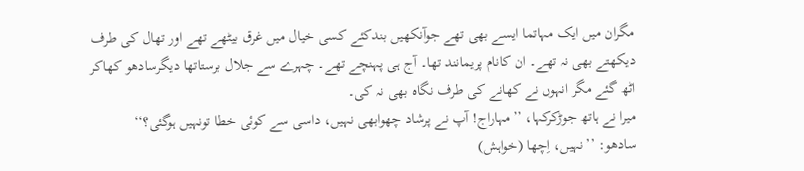مگران میں ایک مہاتما ایسے بھی تھے جوآنکھیں بندکئے کسی خیال میں غرق بیٹھے تھے اور تھال کی طرف دیکھتے بھی نہ تھے۔ ان کانام پریمانند تھا۔ آج ہی پہنچے تھے۔ چہرے سے جلال برستاتھا دیگرسادھو کھاکر اٹھ گئے مگر انہوں نے کھانے کی طرف نگاہ بھی نہ کی۔
میرا نے ہاتھ جوڑکرکہا، ’’مہاراج! آپ نے پرشاد چھوابھی نہیں، داسی سے کوئی خطا تونہیں ہوگئی؟‘‘
سادھو: ’’نہیں، اِچھا (خواہش)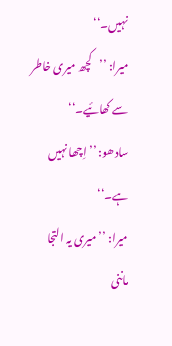نہیں۔‘‘
میرا: ’’کچھ میری خاطر سے کھائیے۔‘‘
سادھو: ’’اِچھا نہیں ہے۔‘‘
میرا: ’’میری یہ التجا ماننی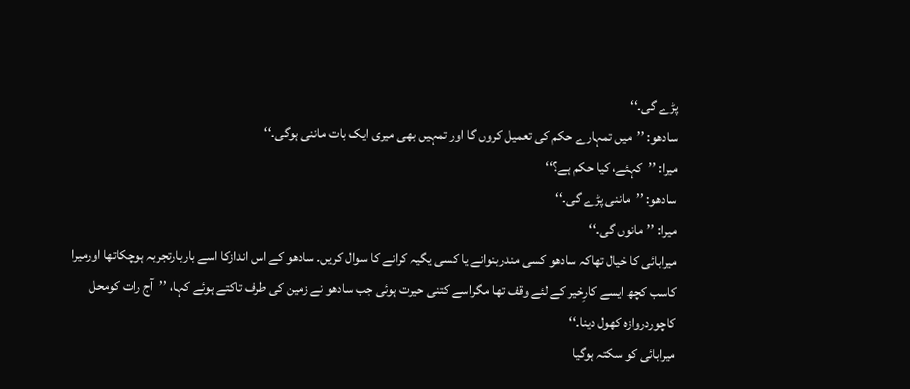پڑے گی۔‘‘
سادھو: ’’میں تمہارے حکم کی تعمیل کروں گا اور تمہیں بھی میری ایک بات ماننی ہوگی۔‘‘
میرا: ’’کہئے، کیا حکم ہے؟‘‘
سادھو: ’’ماننی پڑے گی۔‘‘
میرا: ’’مانوں گی۔‘‘
میرابائی کا خیال تھاکہ سادھو کسی مندربنوانے یا کسی یگیہ کرانے کا سوال کریں۔ سادھو کے اس اندازکا اسے باربارتجربہ ہوچکاتھا اورمیرا کاسب کچھ ایسے کارِخیر کے لئے وقف تھا مگراسے کتنی حیرت ہوئی جب سادھو نے زمین کی طرف تاکتے ہوئے کہا، ’’آج رات کومحل کاچوردروازہ کھول دینا۔‘‘
میرابائی کو سکتہ ہوگیا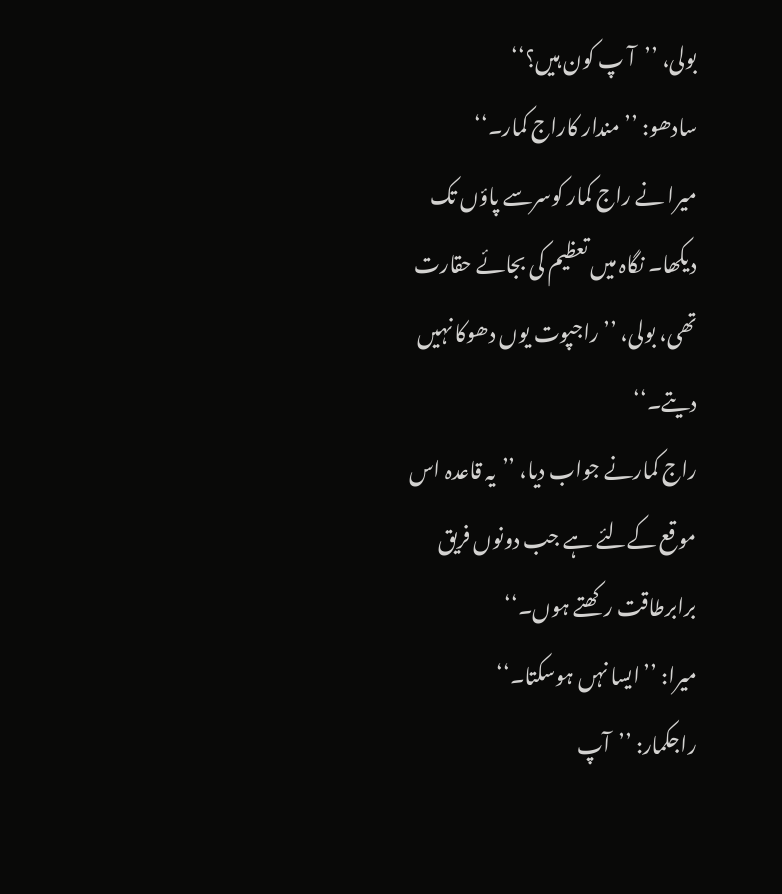بولی، ’’آ پ کون ہیں؟‘‘
سادھو: ’’مندار کاراج کمار۔‘‘
میرا نے راج کمار کوسرسے پاؤں تک دیکھا۔ نگاہ میں تعظیم کی بجائے حقارت تھی، بولی، ’’راجپوت یوں دھوکا نہیں دیتے۔‘‘
راج کمارنے جواب دیا، ’’یہ قاعدہ اس موقع کےلئے ہے جب دونوں فریق برابرطاقت رکھتے ہوں۔‘‘
میرا: ’’ایسا نہں ہوسکتا۔‘‘
راجکمار: ’’آپ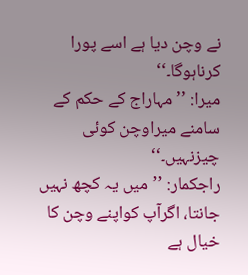نے وچن دیا ہے اسے پورا کرناہوگا۔‘‘
میرا: ’’مہاراج کے حکم کے سامنے میراوچن کوئی چیزنہیں۔‘‘
راجکمار: ’’میں یہ کچھ نہیں جانتا، اگرآپ کواپنے وچن کا خیال ہے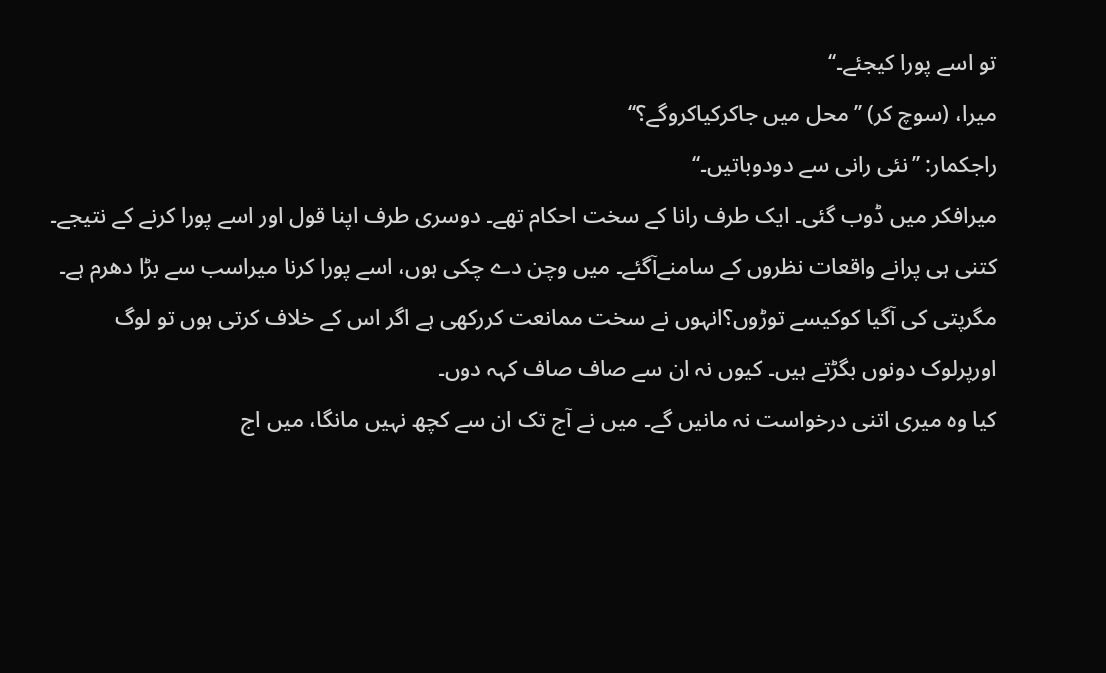تو اسے پورا کیجئے۔‘‘
میرا، (سوچ کر) ’’محل میں جاکرکیاکروگے؟‘‘
راجکمار: ’’نئی رانی سے دودوباتیں۔‘‘
میرافکر میں ڈوب گئی۔ ایک طرف رانا کے سخت احکام تھے۔ دوسری طرف اپنا قول اور اسے پورا کرنے کے نتیجے۔ کتنی ہی پرانے واقعات نظروں کے سامنےآگئے۔ میں وچن دے چکی ہوں، اسے پورا کرنا میراسب سے بڑا دھرم ہے۔ مگرپتی کی آگیا کوکیسے توڑوں؟انہوں نے سخت ممانعت کررکھی ہے اگر اس کے خلاف کرتی ہوں تو لوگ اورپرلوک دونوں بگڑتے ہیں۔ کیوں نہ ان سے صاف صاف کہہ دوں۔
کیا وہ میری اتنی درخواست نہ مانیں گے۔ میں نے آج تک ان سے کچھ نہیں مانگا، میں اج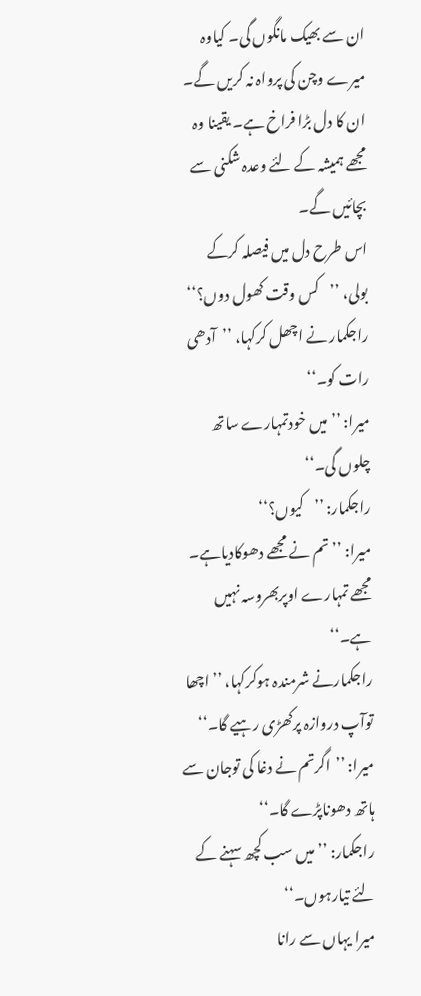ان سے بھیک مانگوں گی۔ کیاوہ میرے وچن کی پرواہ نہ کریں گے۔ ان کا دل بڑا فراخ ہے۔ یقینا وہ مجھے ہمیشہ کے لئے وعدہ شکنی سے بچائیں گے۔
اس طرح دل میں فیصلہ کرکے بولی، ’’کس وقت کھول دوں؟‘‘
راجکمار نے اچھل کرکہا، ’’آدھی رات کو۔‘‘
میرا: ’’میں خودتمہارے ساتھ چلوں گی۔‘‘
راجکمار: ’’کیوں؟‘‘
میرا: ’’تم نے مجھے دھوکادیاہے۔ مجھے تمہارے اوپربھروسہ نہیں ہے۔‘‘
راجکمارنے شرمندہ ہوکرکہا، ’’اچھا توآپ دروازہ پرکھڑی رہیے گا۔‘‘
میرا: ’’اگرتم نے دغا کی توجان سے ہاتھ دھوناپڑے گا۔‘‘
راجکمار: ’’میں سب کچھ سہنے کے لئے تیارہوں۔‘‘
میرا یہاں سے رانا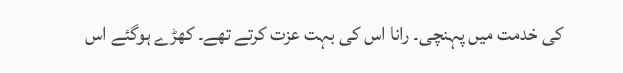کی خدمت میں پہنچی۔ رانا اس کی بہت عزت کرتے تھے۔ کھڑے ہوگئے اس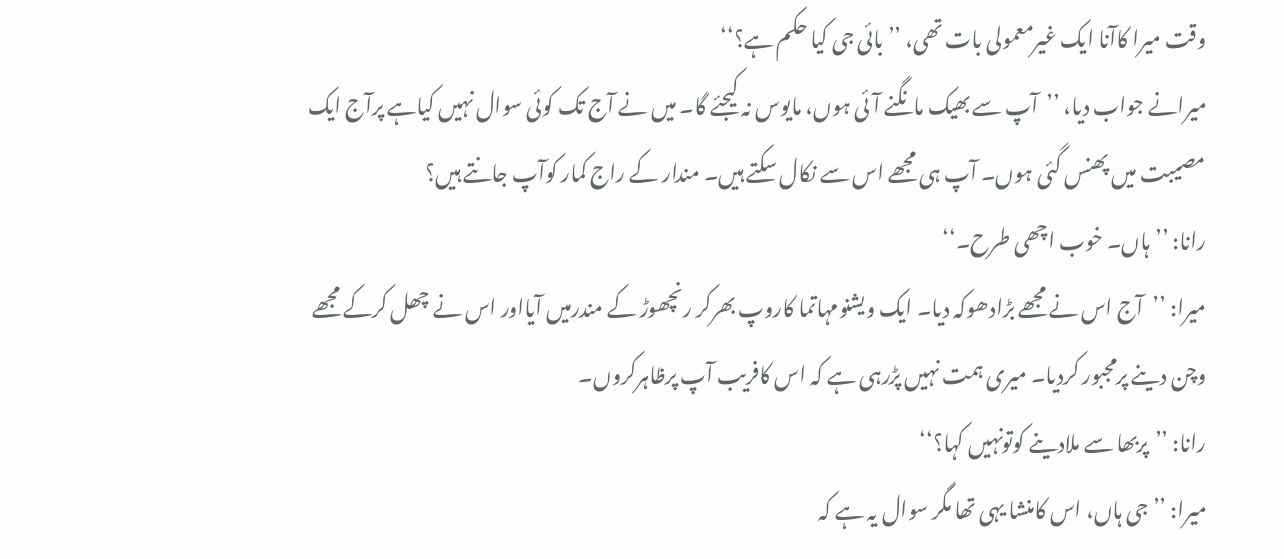وقت میرا کاآنا ایک غیرمعمولی بات تھی، ’’بائی جی کیا حکم ہے؟‘‘
میرانے جواب دیا، ’’آپ سے بھیک مانگنے آئی ہوں، مایوس نہ کیجئے گا۔ میں نے آج تک کوئی سوال نہیں کیاہے پرآج ایک مصیبت میں پھنس گئی ہوں۔ آپ ہی مجھے اس سے نکال سکتے ہیں۔ مندار کے راج کمار کوآپ جانتے ہیں؟
رانا: ’’ہاں۔ خوب اچھی طرح۔‘‘
میرا: ’’آج اس نے مجھے بڑادھوکہ دیا۔ ایک ویشنومہاتما کاروپ بھرکر رنچھوڑ کے مندرمیں آیااور اس نے چھل کرکے مجھے وچن دینے پرمجبور کردیا۔ میری ہمت نہیں پڑرہی ہے کہ اس کافریب آپ پرظاہرکروں۔
رانا: ’’پربھا سے ملادینے کوتونہیں کہا؟‘‘
میرا: ’’جی ہاں، اس کامنشا یہی تھا مگر سوال یہ ہے کہ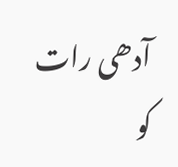آدھی رات کو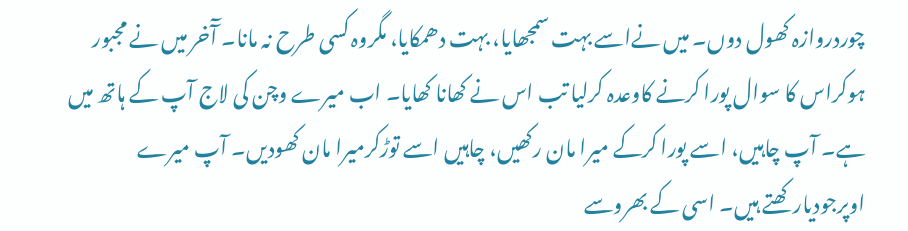چوردروازہ کھول دوں۔ میں نےاسے بہت سمجھایا، بہت دھمکایا، مگروہ کسی طرح نہ مانا۔ آٓخر میں نے مجبور ہوکراس کا سوال پورا کرنے کاوعدہ کرلیا تب اس نے کھانا کھایا۔ اب میرے وچن کی لاج آپ کے ہاتھ میں ہے۔ آپ چاہیں، اسے پورا کرکے میرا مان رکھیں، چاہیں اسے توڑکرمیرا مان کھودیں۔ آپ میرے اوپرجودیارکھتے ہیں۔ اسی کے بھروسے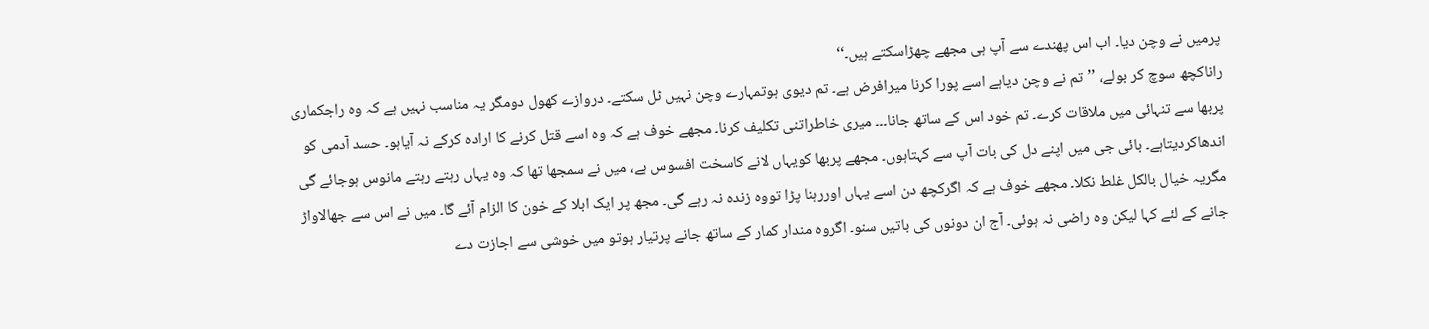پرمیں نے وچن دیا۔ اب اس پھندے سے آپ ہی مجھے چھڑاسکتے ہیں۔‘‘
راناکچھ سوچ کر بولے، ’’تم نے وچن دیاہے اسے پورا کرنا میرافرض ہے۔ تم دیوی ہوتمہارے وچن نہیں ٹل سکتے۔ دروازے کھول دومگر یہ مناسب نہیں ہے کہ وہ راجکماری پربھا سے تنہائی میں ملاقات کرے۔ تم خود اس کے ساتھ جانا۔۔۔ میری خاطراتنی تکلیف کرنا۔ مجھے خوف ہے کہ وہ اسے قتل کرنے کا ارادہ کرکے نہ آیاہو۔ حسد آدمی کو اندھاکردیتاہے۔ بائی جی میں اپنے دل کی بات آپ سے کہتاہوں۔ مجھے پربھا کویہاں لانے کاسخت افسوس ہے، میں نے سمجھا تھا کہ وہ یہاں رہتے رہتے مانوس ہوجائے گی مگریہ خیال بالکل غلط نکلا۔ مجھے خوف ہے کہ اگرکچھ دن اسے یہاں اوررہنا پڑا تووہ زندہ نہ رہے گی۔ مجھ پر ایک ابلا کے خون کا الزام آئے گا۔ میں نے اس سے جھالاواڑ جانے کے لئے کہا لیکن وہ راضی نہ ہوئی۔ آج ان دونوں کی باتیں سنو۔ اگروہ مندار کمار کے ساتھ جانے پرتیار ہوتو میں خوشی سے اجازت دے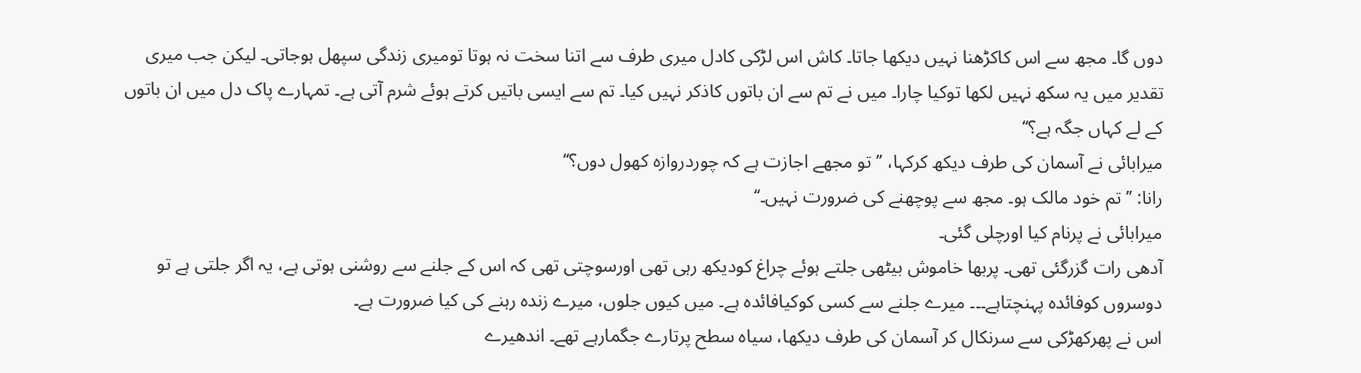دوں گا۔ مجھ سے اس کاکڑھنا نہیں دیکھا جاتا۔ کاش اس لڑکی کادل میری طرف سے اتنا سخت نہ ہوتا تومیری زندگی سپھل ہوجاتی۔ لیکن جب میری تقدیر میں یہ سکھ نہیں لکھا توکیا چارا۔ میں نے تم سے ان باتوں کاذکر نہیں کیا۔ تم سے ایسی باتیں کرتے ہوئے شرم آتی ہے۔ تمہارے پاک دل میں ان باتوں کے لے کہاں جگہ ہے؟‘‘
میرابائی نے آسمان کی طرف دیکھ کرکہا، ’’تو مجھے اجازت ہے کہ چوردروازہ کھول دوں؟‘‘
رانا: ’’تم خود مالک ہو۔ مجھ سے پوچھنے کی ضرورت نہیں۔‘‘
میرابائی نے پرنام کیا اورچلی گئی۔
آدھی رات گزرگئی تھی۔ پربھا خاموش بیٹھی جلتے ہوئے چراغ کودیکھ رہی تھی اورسوچتی تھی کہ اس کے جلنے سے روشنی ہوتی ہے، یہ اگر جلتی ہے تو دوسروں کوفائدہ پہنچتاہے۔۔۔ میرے جلنے سے کسی کوکیافائدہ ہے۔ میں کیوں جلوں، میرے زندہ رہنے کی کیا ضرورت ہے۔
اس نے پھرکھڑکی سے سرنکال کر آسمان کی طرف دیکھا، سیاہ سطح پرتارے جگمارہے تھے۔ اندھیرے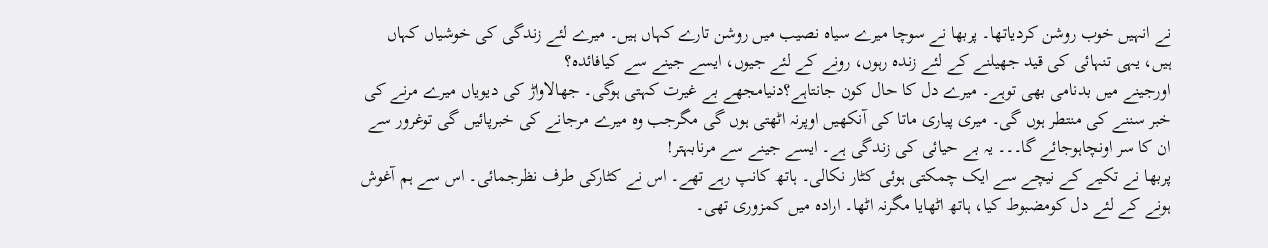نے انہیں خوب روشن کردیاتھا۔ پربھا نے سوچا میرے سیاہ نصیب میں روشن تارے کہاں ہیں۔ میرے لئے زندگی کی خوشیاں کہاں ہیں، یہی تنہائی کی قید جھیلنے کے لئے زندہ رہوں، رونے کے لئے جیوں، ایسے جینے سے کیافائدہ؟
اورجینے میں بدنامی بھی توہے۔ میرے دل کا حال کون جانتاہے؟دنیامجھے بے غیرت کہتی ہوگی۔ جھالاواڑ کی دیویاں میرے مرنے کی خبر سننے کی منتطر ہوں گی۔ میری پیاری ماتا کی آنکھیں اوپرنہ اٹھتی ہوں گی مگرجب وہ میرے مرجانے کی خبرپائیں گی توغرور سے ان کا سر اونچاہوجائے گا۔۔۔ یہ بے حیائی کی زندگی ہے۔ ایسے جینے سے مرنابہتر!
پربھا نے تکیے کے نیچے سے ایک چمکتی ہوئی کٹار نکالی۔ ہاتھ کانپ رہے تھے۔ اس نے کٹارکی طرف نظرجمائی۔ اس سے ہم آغوش ہونے کے لئے دل کومضبوط کیا، ہاتھ اٹھایا مگرنہ اٹھا۔ ارادہ میں کمزوری تھی۔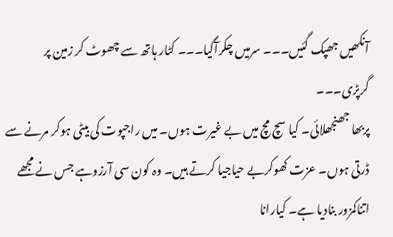آنکھیں جھپک گئیں۔۔۔ سرمیں چکرآگیا۔۔۔ کٹار ہاتھ سے چھوٹ کر زمین پر گرپڑی۔۔۔
پربھا جھنجھلائی۔ کیا سچ مچ میں بے غیرت ہوں۔ میں راجپوت کی بیٹی ہوکر مرنے سے ڈرتی ہوں۔ عزت کھوکربے حیاجیا کرتے ہیں۔ وہ کون سی آرزوہے جس نے مجھے اتناکمزور بنادیا ہے۔ کیارانا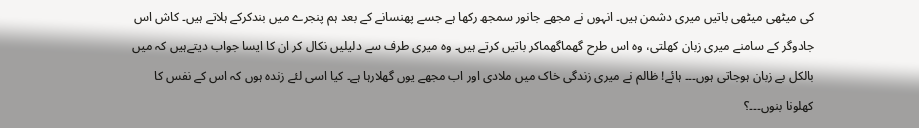کی میٹھی میٹھی باتیں میری دشمن ہیں۔ انہوں نے مجھے جانور سمجھ رکھا ہے جسے پھنسانے کے بعد ہم پنجرے میں بندکرکے ہلاتے ہیں۔ کاش اس جادوگر کے سامنے میری زبان کھلتی، وہ اس طرح گھماگھماکر باتیں کرتے ہیں۔ وہ میری طرف سے دلیلیں نکال کر ان کا ایسا جواب دیتےہیں کہ میں بالکل بے زبان ہوجاتی ہوں۔۔۔ ہائے! ظالم نے میری زندگی خاک میں ملادی اور اب مجھے یوں گھلارہا ہے۔ کیا اسی لئے زندہ ہوں کہ اس کے نفس کا کھلونا بنوں۔۔۔؟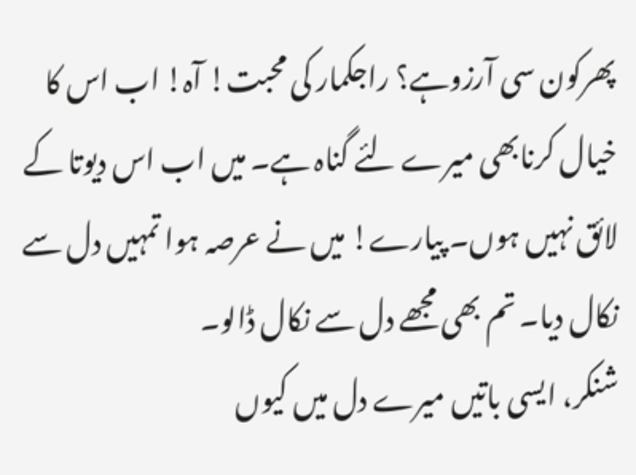پھرکون سی آرزوہے؟ راجکمار کی محبت! آہ! اب اس کا خیال کرنابھی میرے لئے گناہ ہے۔ میں اب اس دیوتا کے لائق نہیں ہوں۔ پیارے! میں نے عرصہ ہوا تمہیں دل سے نکال دیا۔ تم بھی مجھے دل سے نکال ڈالو۔
شنکر، ایسی باتیں میرے دل میں کیوں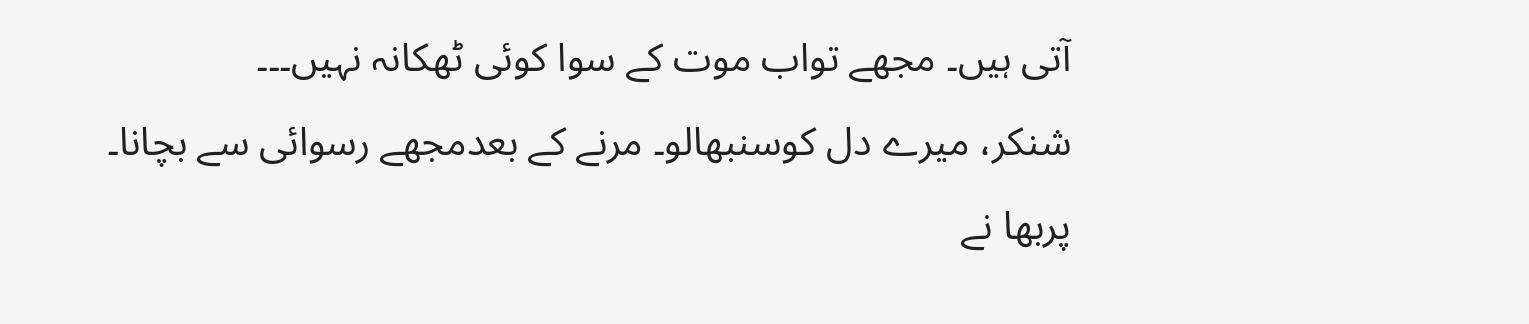آتی ہیں۔ مجھے تواب موت کے سوا کوئی ٹھکانہ نہیں۔۔۔
شنکر، میرے دل کوسنبھالو۔ مرنے کے بعدمجھے رسوائی سے بچانا۔
پربھا نے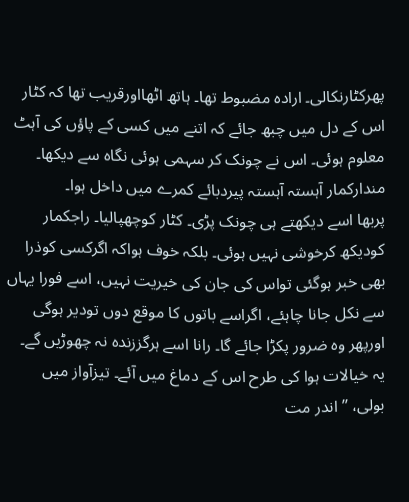پھرکٹارنکالی۔ ارادہ مضبوط تھا۔ ہاتھ اٹھااورقریب تھا کہ کٹار اس کے دل میں چبھ جائے کہ اتنے میں کسی کے پاؤں کی آہٹ معلوم ہوئی۔ اس نے چونک کر سہمی ہوئی نگاہ سے دیکھا۔ مندارکمار آہستہ آہستہ پیردبائے کمرے میں داخل ہوا۔
پربھا اسے دیکھتے ہی چونک پڑی۔ کٹار کوچھپالیا۔ راجکمار کودیکھ کرخوشی نہیں ہوئی۔ بلکہ خوف ہواکہ اگرکسی کوذرا بھی خبر ہوگئی تواس کی جان کی خیریت نہیں، اسے فورا یہاں سے نکل جانا چاہئے، اگراسے باتوں کا موقع دوں تودیر ہوگی اورپھر وہ ضرور پکڑا جائے گا۔ رانا اسے ہرگززندہ نہ چھوڑیں گے۔ یہ خیالات ہوا کی طرح اس کے دماغ میں آئے۔ تیزآواز میں بولی، ’’اندر مت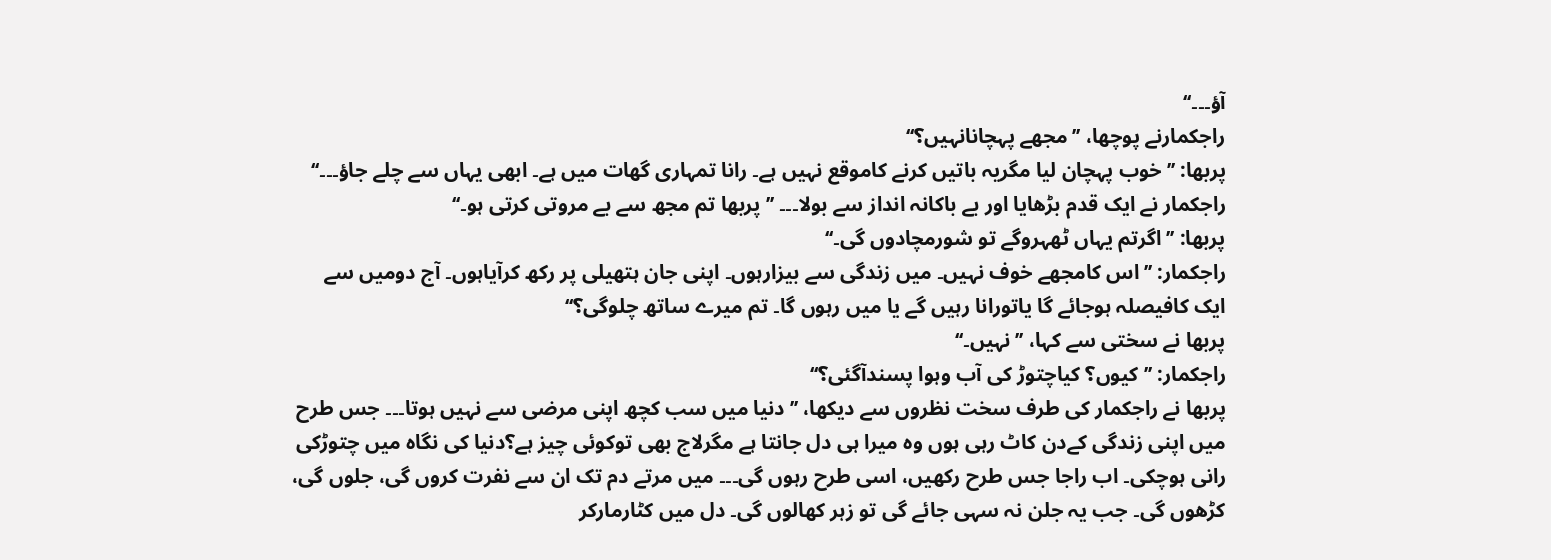آؤ۔۔۔‘‘
راجکمارنے پوچھا، ’’مجھے پہچانانہیں؟‘‘
پربھا: ’’خوب پہچان لیا مگریہ باتیں کرنے کاموقع نہیں ہے۔ رانا تمہاری گھات میں ہے۔ ابھی یہاں سے چلے جاؤ۔۔۔‘‘
راجکمار نے ایک قدم بڑھایا اور بے باکانہ انداز سے بولا۔۔۔ ’’پربھا تم مجھ سے بے مروتی کرتی ہو۔‘‘
پربھا: ’’اگرتم یہاں ٹھہروگے تو شورمچادوں گی۔‘‘
راجکمار: ’’اس کامجھے خوف نہیں۔ میں زندگی سے بیزارہوں۔ اپنی جان ہتھیلی پر رکھ کرآیاہوں۔ آج دومیں سے ایک کافیصلہ ہوجائے گا یاتورانا رہیں گے یا میں رہوں گا۔ تم میرے ساتھ چلوگی؟‘‘
پربھا نے سختی سے کہا، ’’نہیں۔‘‘
راجکمار: ’’کیوں؟ کیاچتوڑ کی آب وہوا پسندآگئی؟‘‘
پربھا نے راجکمار کی طرف سخت نظروں سے دیکھا، ’’دنیا میں سب کچھ اپنی مرضی سے نہیں ہوتا۔۔۔ جس طرح میں اپنی زندگی کےدن کاٹ رہی ہوں وہ میرا ہی دل جانتا ہے مگرلاج بھی توکوئی چیز ہے؟دنیا کی نگاہ میں چتوڑکی رانی ہوچکی۔ اب راجا جس طرح رکھیں، اسی طرح رہوں گی۔۔۔ میں مرتے دم تک ان سے نفرت کروں گی، جلوں گی، کڑھوں گی۔ جب یہ جلن نہ سہی جائے گی تو زہر کھالوں گی۔ دل میں کٹارمارکر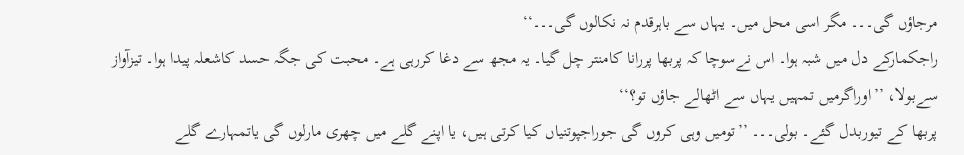مرجاؤں گی۔۔۔ مگر اسی محل میں۔ یہاں سے باہرقدم نہ نکالوں گی۔۔۔‘‘
راجکمارکے دل میں شبہ ہوا۔ اس نےسوچا کہ پربھا پررانا کامنتر چل گیا۔ یہ مجھ سے دغا کررہی ہے۔ محبت کی جگہ حسد کاشعلہ پیدا ہوا۔ تیزآواز سےبولا، ’’اوراگرمیں تمہیں یہاں سے اٹھالے جاؤں تو؟‘‘
پربھا کے تیوربدل گئے۔ بولی۔۔۔ ’’تومیں وہی کروں گی جوراجپوتنیاں کیا کرتی ہیں، یا اپنے گلے میں چھری مارلوں گی یاتمہارے گلے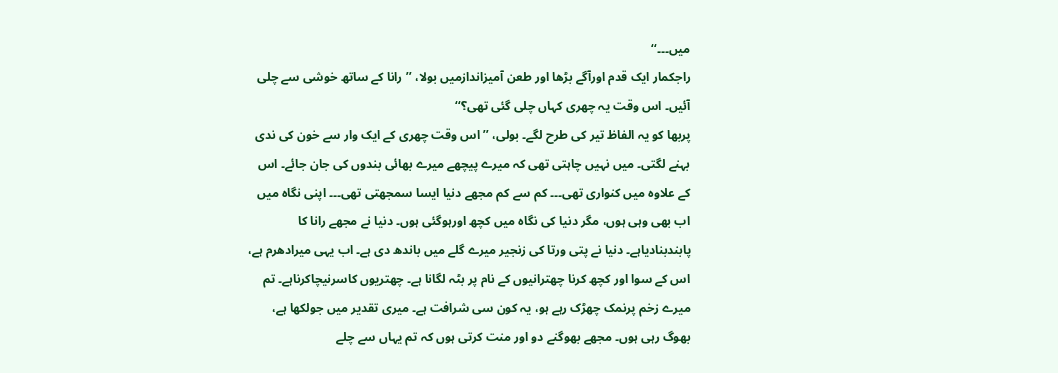میں۔۔۔‘‘
راجکمار ایک قدم اورآگے بڑھا اور طعن آمیزاندازمیں بولا، ’’رانا کے ساتھ خوشی سے چلی آئیں۔ اس وقت یہ چھری کہاں چلی گئی تھی؟‘‘
پربھا کو یہ الفاظ تیر کی طرح لگے۔ بولی، ’’اس وقت چھری کے ایک وار سے خون کی ندی بہنے لگتی۔ میں نہیں چاہتی تھی کہ میرے پیچھے میرے بھائی بندوں کی جان جائے۔ اس کے علاوہ میں کنواری تھی۔۔۔ کم سے کم مجھے دنیا ایسا سمجھتی تھی۔۔۔ اپنی نگاہ میں اب بھی وہی ہوں، مگر دنیا کی نگاہ میں کچھ اورہوگئی ہوں۔ دنیا نے مجھے رانا کا پابندبنادیاہے۔ دنیا نے پتی ورتا کی زنجیر میرے گلے میں باندھ دی ہے۔ اب یہی میرادھرم ہے، اس کے سوا اور کچھ کرنا چھترانیوں کے نام پر بٹہ لگانا ہے۔ چھتریوں کاسرنیچاکرناہے۔ تم میرے زخم پرنمک چھڑک رہے ہو، یہ کون سی شرافت ہے۔ میری تقدیر میں جولکھا ہے، بھوگ رہی ہوں۔ مجھے بھوگنے دو اور منت کرتی ہوں کہ تم یہاں سے چلے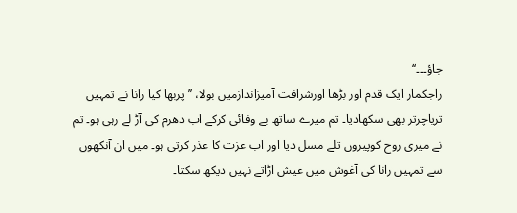جاؤ۔۔۔‘‘
راجکمار ایک قدم اور بڑھا اورشرافت آمیزاندازمیں بولا، ’’پربھا کیا رانا نے تمہیں تریاچرتر بھی سکھادیا۔ تم میرے ساتھ بے وفائی کرکے اب دھرم کی آڑ لے رہی ہو۔ تم نے میری روح کوپیروں تلے مسل دیا اور اب عزت کا عذر کرتی ہو۔ میں ان آنکھوں سے تمہیں رانا کی آغوش میں عیش اڑاتے نہیں دیکھ سکتا۔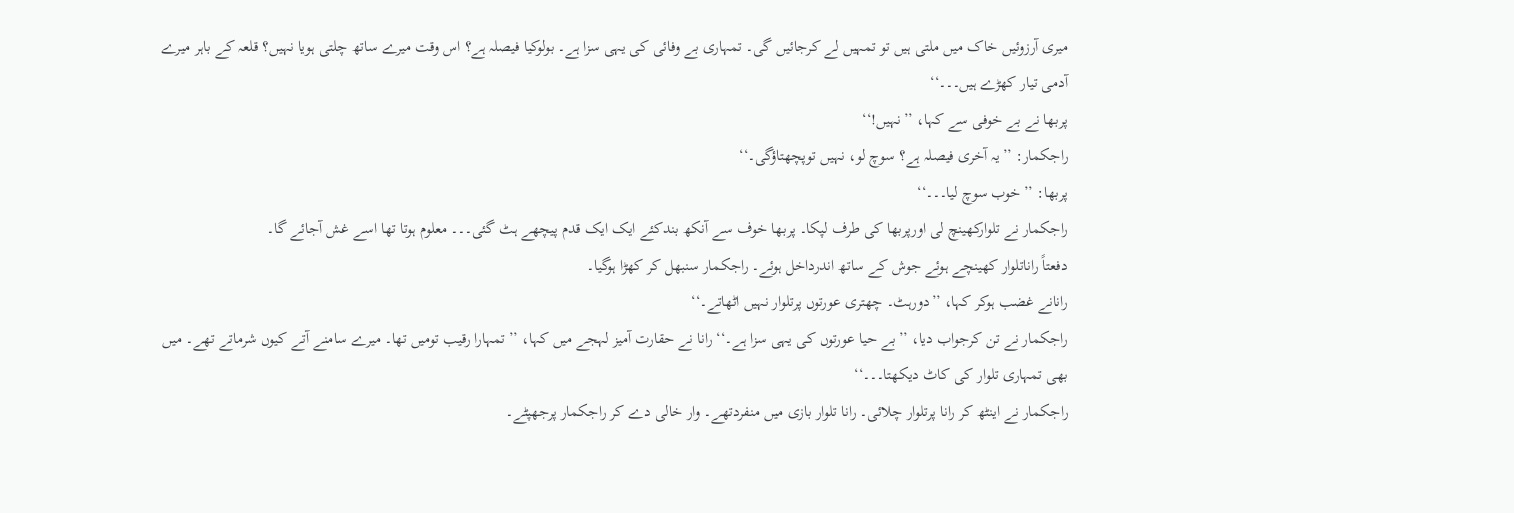میری آرزوئیں خاک میں ملتی ہیں تو تمہیں لے کرجائیں گی۔ تمہاری بے وفائی کی یہی سزا ہے۔ بولوکیا فیصلہ ہے؟ اس وقت میرے ساتھ چلتی ہویا نہیں؟ قلعہ کے باہر میرے آدمی تیار کھڑے ہیں۔۔۔‘‘
پربھا نے بے خوفی سے کہا، ’’نہیں!‘‘
راجکمار: ’’یہ آخری فیصلہ ہے؟ سوچ لو، نہیں توپچھتاؤگی۔‘‘
پربھا: ’’خوب سوچ لیا۔۔۔‘‘
راجکمار نے تلوارکھینچ لی اورپربھا کی طرف لپکا۔ پربھا خوف سے آنکھ بندکئے ایک ایک قدم پیچھے ہٹ گئی۔۔۔ معلوم ہوتا تھا اسے غش آجائے گا۔
دفعتاً راناتلوار کھینچے ہوئے جوش کے ساتھ اندرداخل ہوئے۔ راجکمار سنبھل کر کھڑا ہوگیا۔
رانانے غضب ہوکر کہا، ’’دورہٹ۔ چھتری عورتوں پرتلوار نہیں اٹھاتے۔‘‘
راجکمار نے تن کرجواب دیا، ’’بے حیا عورتوں کی یہی سزا ہے۔‘‘ رانا نے حقارت آمیز لہجے میں کہا، ’’تمہارا رقیب تومیں تھا۔ میرے سامنے آتے کیوں شرماتے تھے۔ میں بھی تمہاری تلوار کی کاٹ دیکھتا۔۔۔‘‘
راجکمار نے اینٹھ کر رانا پرتلوار چلائی۔ رانا تلوار بازی میں منفردتھے۔ وار خالی دے کر راجکمار پرجھپٹے۔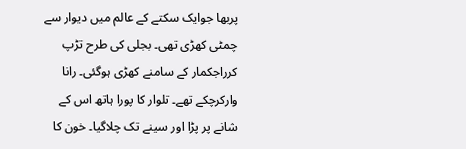پربھا جوایک سکتے کے عالم میں دیوار سے چمٹی کھڑی تھی۔ بجلی کی طرح تڑپ کرراجکمار کے سامنے کھڑی ہوگئی۔ رانا وارکرچکے تھے۔ تلوار کا پورا ہاتھ اس کے شانے پر پڑا اور سینے تک چلاگیا۔ خون کا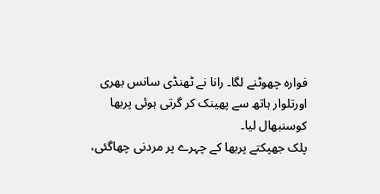فوارہ چھوٹنے لگا۔ رانا نے ٹھنڈی سانس بھری اورتلوار ہاتھ سے پھینک کر گرتی ہوئی پربھا کوسنبھال لیا۔
پلک جھپکتے پربھا کے چہرے پر مردنی چھاگئی،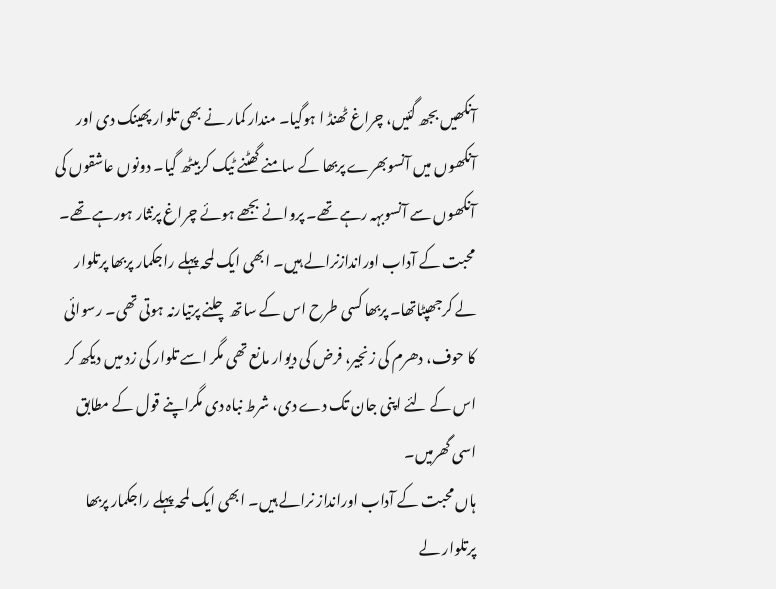آنکھیں بجھ گئیں، چراغ ٹھنڈ ا ہوگیا۔ مندار کمار نے بھی تلوار پھینک دی اور آنکھوں میں آنسوبھرے پربھا کے سامنے گھٹنے ٹیک کربیٹھ گیا۔ دونوں عاشقوں کی آنکھوں سے آنسوبہہ رہے تھے۔ پروانے بجھے ہوئے چراغ پرنثار ہورہے تھے۔
محبت کے آداب اوراندازنرالے ہیں۔ ابھی ایک لمحہ پہلے راجکمار پربھا پرتلوار لے کرجھپٹاتھا۔ پربھا کسی طرح اس کے ساتھ چلنے پرتیارنہ ہوتی تھی۔ رسوائی کا حوف، دھرم کی زنجیر، فرض کی دیوار مانع تھی مگر اسے تلوار کی زد میں دیکھ کر اس کے لئے اپنی جان تک دے دی، شرط نباہ دی مگراپنے قول کے مطابق اسی گھرمیں۔
ہاں محبت کے آداب اورانداز نرالے ہیں۔ ابھی ایک لمحہ پہلے راجکمار پربھا پرتلوار لے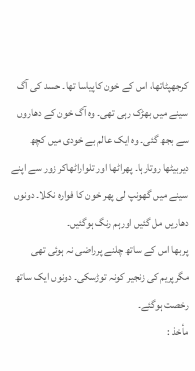کرجھپٹاتھا، اس کے خون کاپیاسا تھا۔ حسد کی آگ سینے میں بھڑک رہی تھی۔ وہ آگ خون کے دھاروں سے بجھ گئی۔ وہ ایک عالم بے خودی میں کچھ دیربیٹھا روتارہا۔ پھراٹھا اور تلواراٹھاکر زور سے اپنے سینے میں گھونپ لی پھر خون کا فوارہ نکلا۔ دونوں دھاریں مل گئیں اورہم رنگ ہوگئیں۔
پربھا اس کے ساتھ چلنے پرراضی نہ ہوئی تھی مگرپریم کی زنجیر کونہ توڑسکی۔ دونوں ایک ساتھ رخصت ہوگئے۔
مأخذ :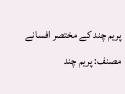پریم چند کے مختصر افسانے
مصنف: پریم چند